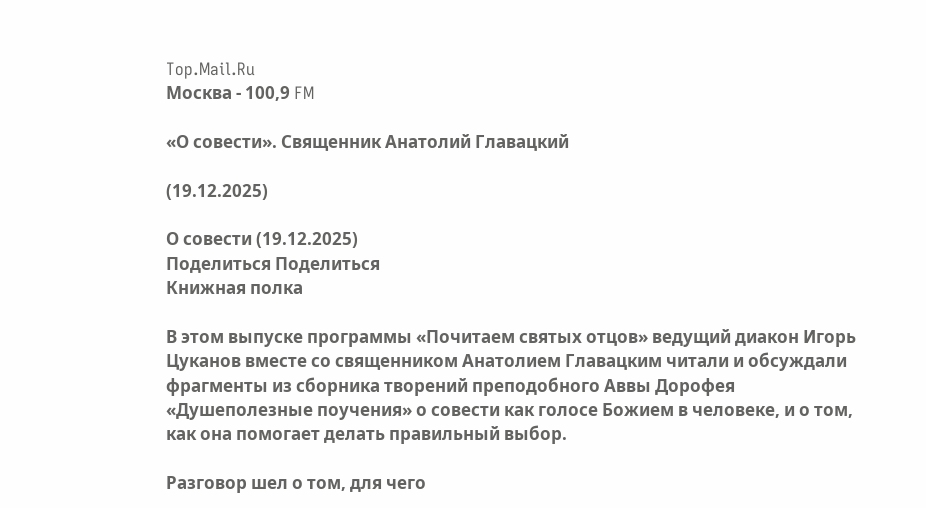Top.Mail.Ru
Москва - 100,9 FM

«О совести». Священник Анатолий Главацкий

(19.12.2025)

О совести (19.12.2025)
Поделиться Поделиться
Книжная полка

В этом выпуске программы «Почитаем святых отцов» ведущий диакон Игорь Цуканов вместе со священником Анатолием Главацким читали и обсуждали фрагменты из сборника творений преподобного Аввы Дорофея «Душеполезные поучения» о совести как голосе Божием в человеке, и о том, как она помогает делать правильный выбор.

Разговор шел о том, для чего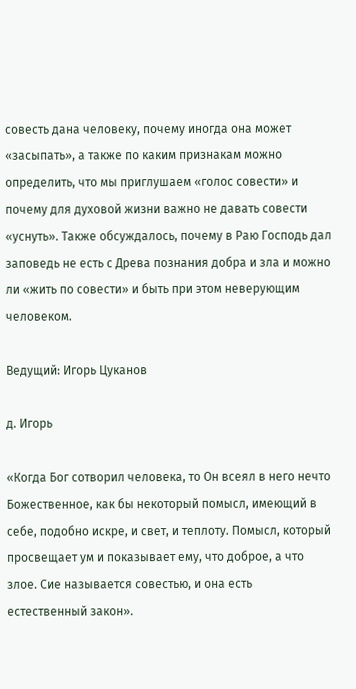совесть дана человеку, почему иногда она может «засыпать», а также по каким признакам можно определить, что мы приглушаем «голос совести» и почему для духовой жизни важно не давать совести «уснуть». Также обсуждалось, почему в Раю Господь дал заповедь не есть с Древа познания добра и зла и можно ли «жить по совести» и быть при этом неверующим человеком.

Ведущий: Игорь Цуканов

д. Игорь

«Когда Бог сотворил человека, то Он всеял в него нечто Божественное, как бы некоторый помысл, имеющий в себе, подобно искре, и свет, и теплоту. Помысл, который просвещает ум и показывает ему, что доброе, а что злое. Сие называется совестью, и она есть естественный закон».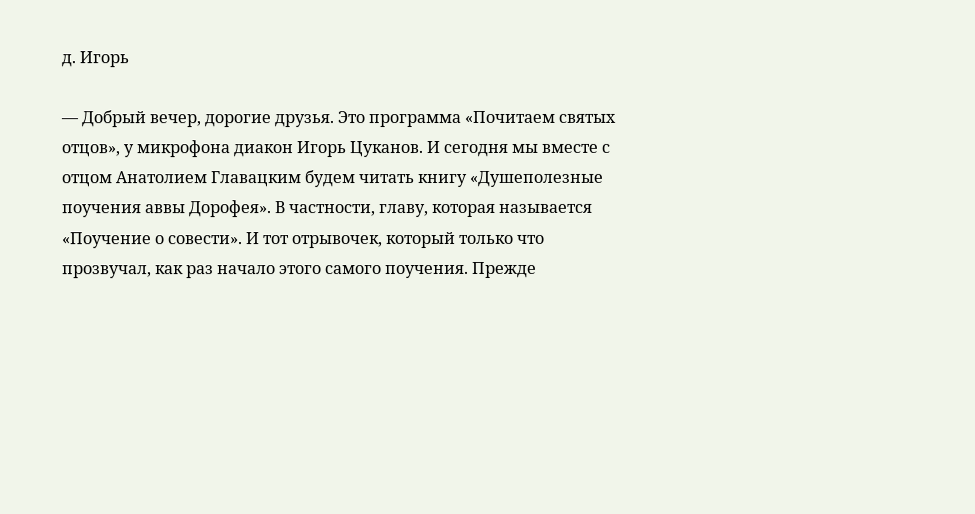д. Игорь

— Добрый вечер, дорогие друзья. Это программа «Почитаем святых отцов», у микрофона диакон Игорь Цуканов. И сегодня мы вместе с отцом Анатолием Главацким будем читать книгу «Душеполезные поучения аввы Дорофея». В частности, главу, которая называется «Поучение о совести». И тот отрывочек, который только что прозвучал, как раз начало этого самого поучения. Прежде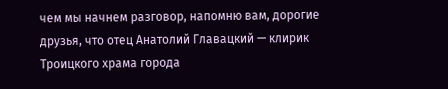чем мы начнем разговор, напомню вам, дорогие друзья, что отец Анатолий Главацкий — клирик Троицкого храма города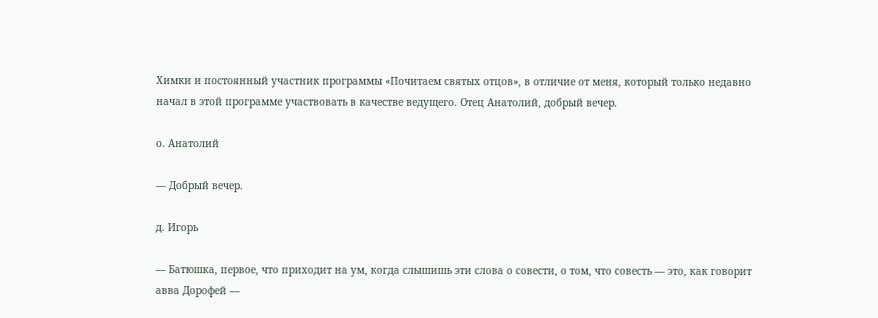Химки и постоянный участник программы «Почитаем святых отцов», в отличие от меня, который только недавно начал в этой программе участвовать в качестве ведущего. Отец Анатолий, добрый вечер.

о. Анатолий

— Добрый вечер.

д. Игорь

— Батюшка, первое, что приходит на ум, когда слышишь эти слова о совести, о том, что совесть — это, как говорит авва Дорофей —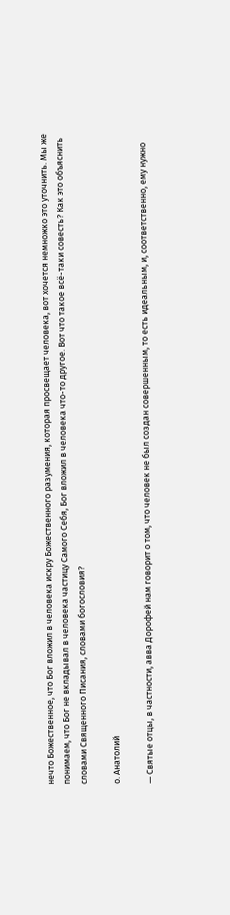нечто Божественное, что Бог вложил в человека искру Божественного разумения, которая просвещает человека, вот хочется немножко это уточнить. Мы же понимаем, что Бог не вкладывал в человека частицу Самого Себя, Бог вложил в человека что-то другое. Вот что такое всё-таки совесть? Как это объяснить словами Священного Писания, словами богословия?

о. Анатолий

— Святые отцы, в частности, авва Дорофей нам говорит о том, что человек не был создан совершенным, то есть идеальным, и, соответственно, ему нужно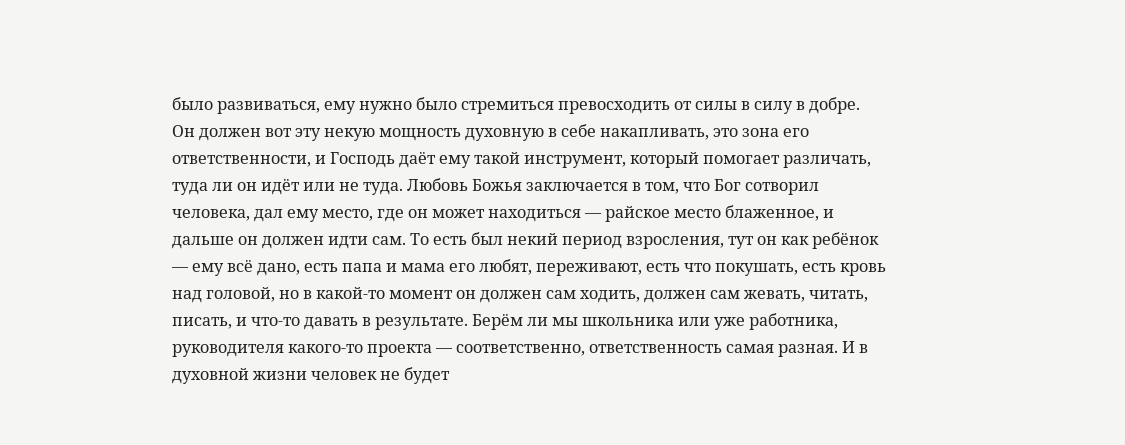было развиваться, ему нужно было стремиться превосходить от силы в силу в добре. Он должен вот эту некую мощность духовную в себе накапливать, это зона его ответственности, и Господь даёт ему такой инструмент, который помогает различать, туда ли он идёт или не туда. Любовь Божья заключается в том, что Бог сотворил человека, дал ему место, где он может находиться — райское место блаженное, и дальше он должен идти сам. То есть был некий период взросления, тут он как ребёнок — ему всё дано, есть папа и мама его любят, переживают, есть что покушать, есть кровь над головой, но в какой-то момент он должен сам ходить, должен сам жевать, читать, писать, и что-то давать в результате. Берём ли мы школьника или уже работника, руководителя какого-то проекта — соответственно, ответственность самая разная. И в духовной жизни человек не будет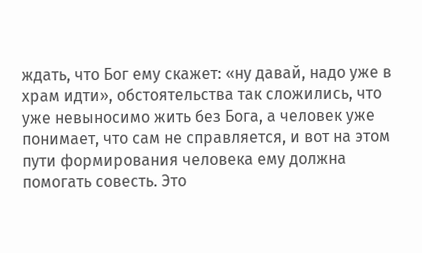ждать, что Бог ему скажет: «ну давай, надо уже в храм идти», обстоятельства так сложились, что уже невыносимо жить без Бога, а человек уже понимает, что сам не справляется, и вот на этом пути формирования человека ему должна помогать совесть. Это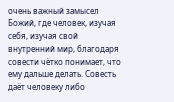очень важный замысел Божий, где человек, изучая себя, изучая свой внутренний мир, благодаря совести чётко понимает, что ему дальше делать. Совесть даёт человеку либо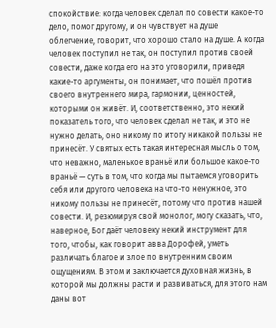спокойствие: когда человек сделал по совести какое-то дело, помог другому, и он чувствует на душе облегчение, говорит, что хорошо стало на душе. А когда человек поступил не так, он поступил против своей совести, даже когда его на это уговорили, приведя какие-то аргументы, он понимает, что пошёл против своего внутреннего мира, гармонии, ценностей, которыми он живёт. И, соответственно, это некий показатель того, что человек сделал не так, и это не нужно делать, оно никому по итогу никакой пользы не принесёт. У святых есть такая интересная мысль о том, что неважно, маленькое враньё или большое какое-то враньё — суть в том, что когда мы пытаемся уговорить себя или другого человека на что-то ненужное, это никому пользы не принесёт, потому что против нашей совести. И, резюмируя свой монолог, могу сказать, что, наверное, Бог даёт человеку некий инструмент для того, чтобы, как говорит авва Дорофей, уметь различать благое и злое по внутренним своим ощущениям. В этом и заключается духовная жизнь, в которой мы должны расти и развиваться, для этого нам даны вот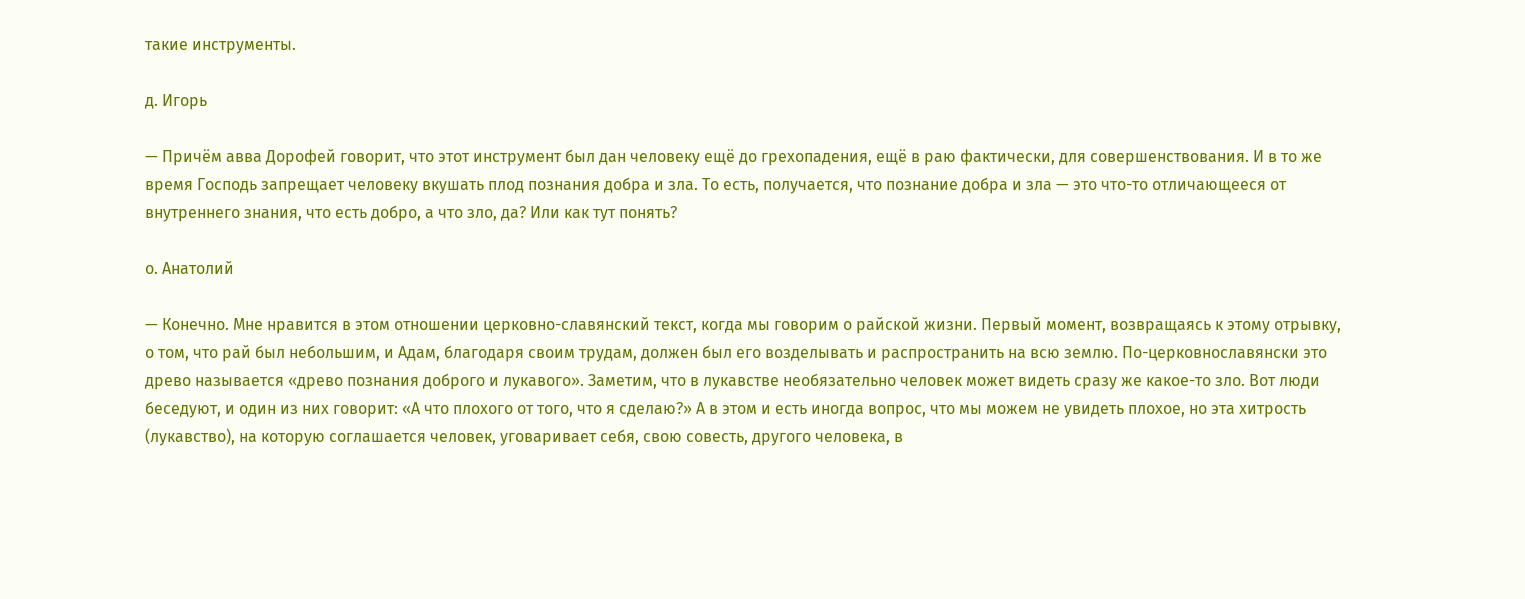такие инструменты.

д. Игорь

— Причём авва Дорофей говорит, что этот инструмент был дан человеку ещё до грехопадения, ещё в раю фактически, для совершенствования. И в то же время Господь запрещает человеку вкушать плод познания добра и зла. То есть, получается, что познание добра и зла — это что-то отличающееся от внутреннего знания, что есть добро, а что зло, да? Или как тут понять?

о. Анатолий

— Конечно. Мне нравится в этом отношении церковно-славянский текст, когда мы говорим о райской жизни. Первый момент, возвращаясь к этому отрывку, о том, что рай был небольшим, и Адам, благодаря своим трудам, должен был его возделывать и распространить на всю землю. По-церковнославянски это древо называется «древо познания доброго и лукавого». Заметим, что в лукавстве необязательно человек может видеть сразу же какое-то зло. Вот люди беседуют, и один из них говорит: «А что плохого от того, что я сделаю?» А в этом и есть иногда вопрос, что мы можем не увидеть плохое, но эта хитрость (лукавство), на которую соглашается человек, уговаривает себя, свою совесть, другого человека, в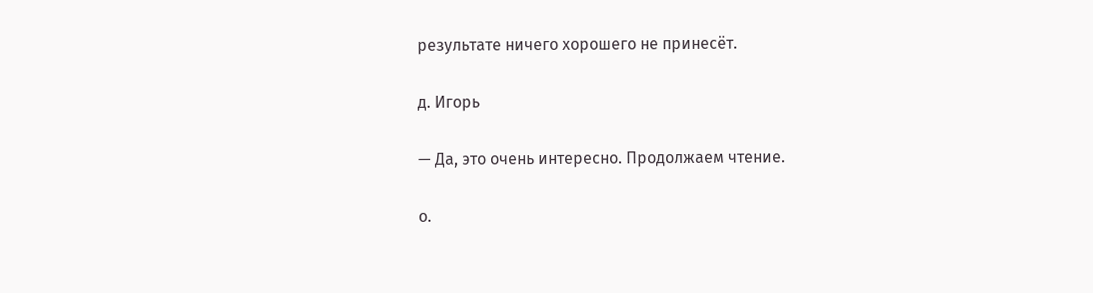результате ничего хорошего не принесёт.

д. Игорь

— Да, это очень интересно. Продолжаем чтение.

о.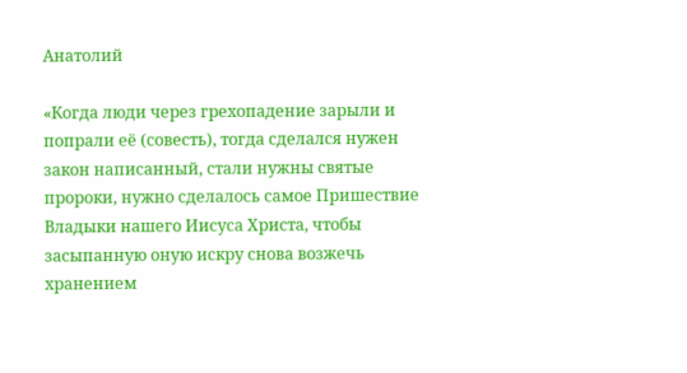Анатолий

«Когда люди через грехопадение зарыли и попрали её (совесть), тогда сделался нужен закон написанный, стали нужны святые пророки, нужно сделалось самое Пришествие Владыки нашего Иисуса Христа, чтобы засыпанную оную искру снова возжечь хранением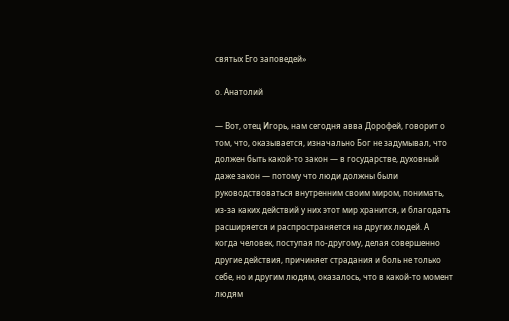святых Его заповедей»

о. Анатолий

— Вот, отец Игорь, нам сегодня авва Дорофей, говорит о том, что, оказывается, изначально Бог не задумывал, что должен быть какой-то закон — в государстве, духовный даже закон — потому что люди должны были руководствоваться внутренним своим миром, понимать, из-за каких действий у них этот мир хранится, и благодать расширяется и распространяется на других людей. А когда человек, поступая по-другому, делая совершенно другие действия, причиняет страдания и боль не только себе, но и другим людям, оказалось, что в какой-то момент людям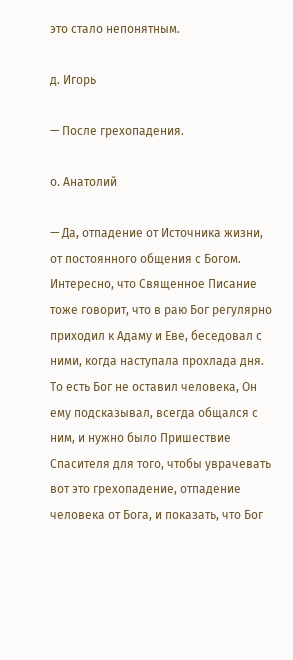это стало непонятным.

д. Игорь

— После грехопадения.

о. Анатолий

— Да, отпадение от Источника жизни, от постоянного общения с Богом. Интересно, что Священное Писание тоже говорит, что в раю Бог регулярно приходил к Адаму и Еве, беседовал с ними, когда наступала прохлада дня. То есть Бог не оставил человека, Он ему подсказывал, всегда общался с ним, и нужно было Пришествие Спасителя для того, чтобы уврачевать вот это грехопадение, отпадение человека от Бога, и показать, что Бог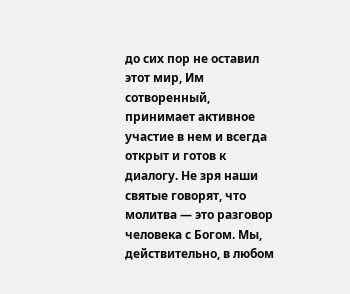до сих пор не оставил этот мир, Им сотворенный, принимает активное участие в нем и всегда открыт и готов к диалогу. Не зря наши святые говорят, что молитва — это разговор человека с Богом. Мы, действительно, в любом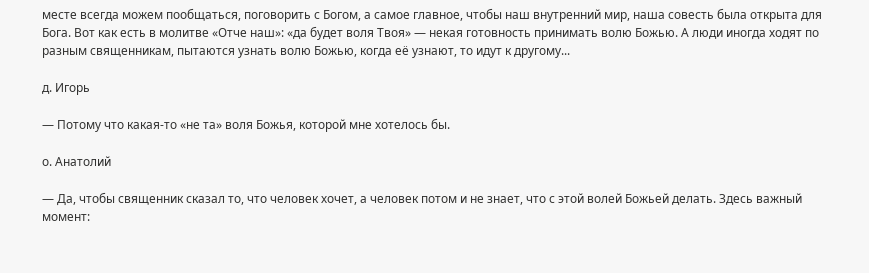месте всегда можем пообщаться, поговорить с Богом, а самое главное, чтобы наш внутренний мир, наша совесть была открыта для Бога. Вот как есть в молитве «Отче наш»: «да будет воля Твоя» — некая готовность принимать волю Божью. А люди иногда ходят по разным священникам, пытаются узнать волю Божью, когда её узнают, то идут к другому...

д. Игорь

— Потому что какая-то «не та» воля Божья, которой мне хотелось бы.

о. Анатолий

— Да, чтобы священник сказал то, что человек хочет, а человек потом и не знает, что с этой волей Божьей делать. Здесь важный момент: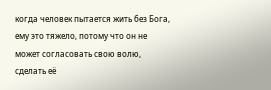когда человек пытается жить без Бога, ему это тяжело, потому что он не может согласовать свою волю, сделать её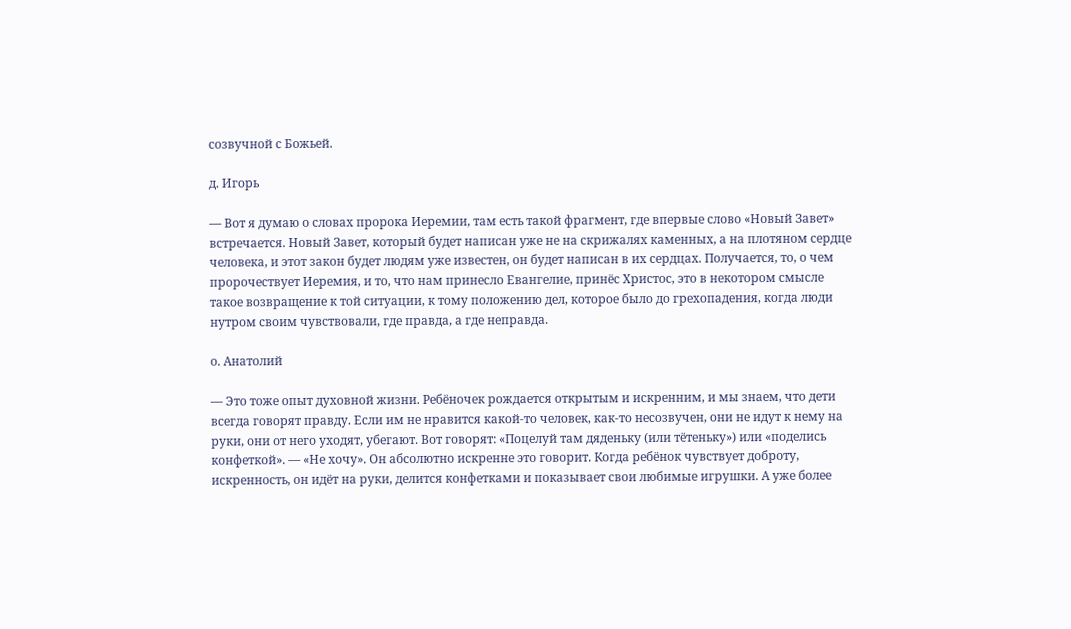созвучной с Божьей.

д. Игорь

— Вот я думаю о словах пророка Иеремии, там есть такой фрагмент, где впервые слово «Новый Завет» встречается. Новый Завет, который будет написан уже не на скрижалях каменных, а на плотяном сердце человека, и этот закон будет людям уже известен, он будет написан в их сердцах. Получается, то, о чем пророчествует Иеремия, и то, что нам принесло Евангелие, принёс Христос, это в некотором смысле такое возвращение к той ситуации, к тому положению дел, которое было до грехопадения, когда люди нутром своим чувствовали, где правда, а где неправда.

о. Анатолий

— Это тоже опыт духовной жизни. Ребёночек рождается открытым и искренним, и мы знаем, что дети всегда говорят правду. Если им не нравится какой-то человек, как-то несозвучен, они не идут к нему на руки, они от него уходят, убегают. Вот говорят: «Поцелуй там дяденьку (или тётеньку») или «поделись конфеткой». — «Не хочу». Он абсолютно искренне это говорит. Когда ребёнок чувствует доброту, искренность, он идёт на руки, делится конфетками и показывает свои любимые игрушки. А уже более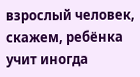взрослый человек, скажем, ребёнка учит иногда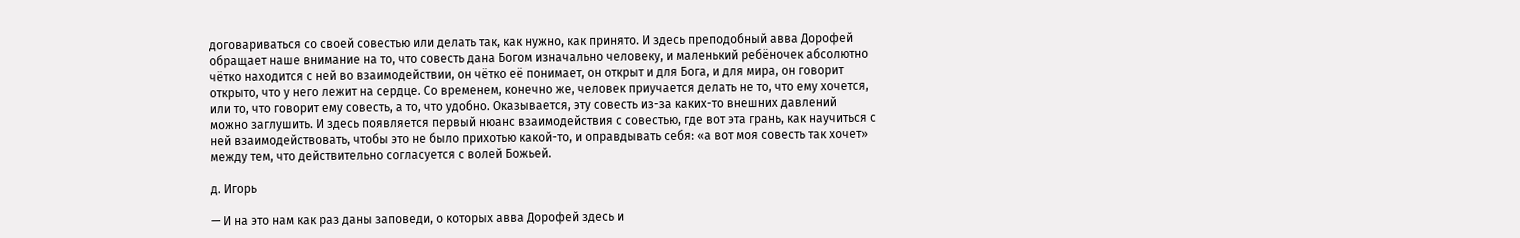договариваться со своей совестью или делать так, как нужно, как принято. И здесь преподобный авва Дорофей обращает наше внимание на то, что совесть дана Богом изначально человеку, и маленький ребёночек абсолютно чётко находится с ней во взаимодействии, он чётко её понимает, он открыт и для Бога, и для мира, он говорит открыто, что у него лежит на сердце. Со временем, конечно же, человек приучается делать не то, что ему хочется, или то, что говорит ему совесть, а то, что удобно. Оказывается, эту совесть из-за каких-то внешних давлений можно заглушить. И здесь появляется первый нюанс взаимодействия с совестью, где вот эта грань, как научиться с ней взаимодействовать, чтобы это не было прихотью какой-то, и оправдывать себя: «а вот моя совесть так хочет» между тем, что действительно согласуется с волей Божьей.

д. Игорь

— И на это нам как раз даны заповеди, о которых авва Дорофей здесь и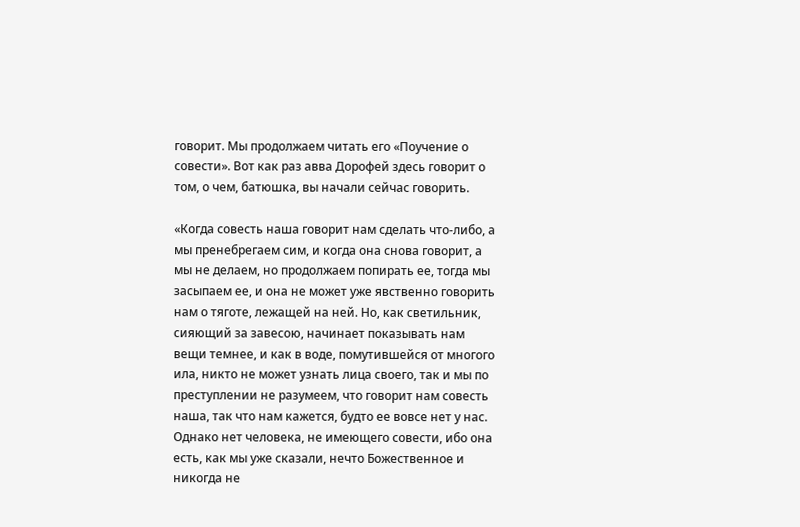говорит. Мы продолжаем читать его «Поучение о совести». Вот как раз авва Дорофей здесь говорит о том, о чем, батюшка, вы начали сейчас говорить.

«Когда совесть наша говорит нам сделать что-либо, а мы пренебрегаем сим, и когда она снова говорит, а мы не делаем, но продолжаем попирать ее, тогда мы засыпаем ее, и она не может уже явственно говорить нам о тяготе, лежащей на ней. Но, как светильник, сияющий за завесою, начинает показывать нам вещи темнее, и как в воде, помутившейся от многого ила, никто не может узнать лица своего, так и мы по преступлении не разумеем, что говорит нам совесть наша, так что нам кажется, будто ее вовсе нет у нас. Однако нет человека, не имеющего совести, ибо она есть, как мы уже сказали, нечто Божественное и никогда не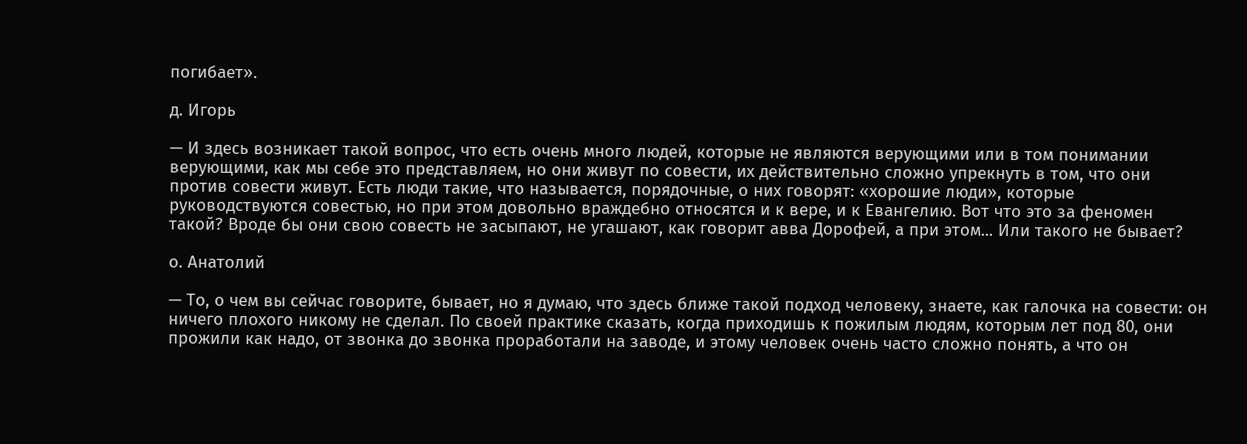погибает».

д. Игорь

— И здесь возникает такой вопрос, что есть очень много людей, которые не являются верующими или в том понимании верующими, как мы себе это представляем, но они живут по совести, их действительно сложно упрекнуть в том, что они против совести живут. Есть люди такие, что называется, порядочные, о них говорят: «хорошие люди», которые руководствуются совестью, но при этом довольно враждебно относятся и к вере, и к Евангелию. Вот что это за феномен такой? Вроде бы они свою совесть не засыпают, не угашают, как говорит авва Дорофей, а при этом... Или такого не бывает?

о. Анатолий

— То, о чем вы сейчас говорите, бывает, но я думаю, что здесь ближе такой подход человеку, знаете, как галочка на совести: он ничего плохого никому не сделал. По своей практике сказать, когда приходишь к пожилым людям, которым лет под 80, они прожили как надо, от звонка до звонка проработали на заводе, и этому человек очень часто сложно понять, а что он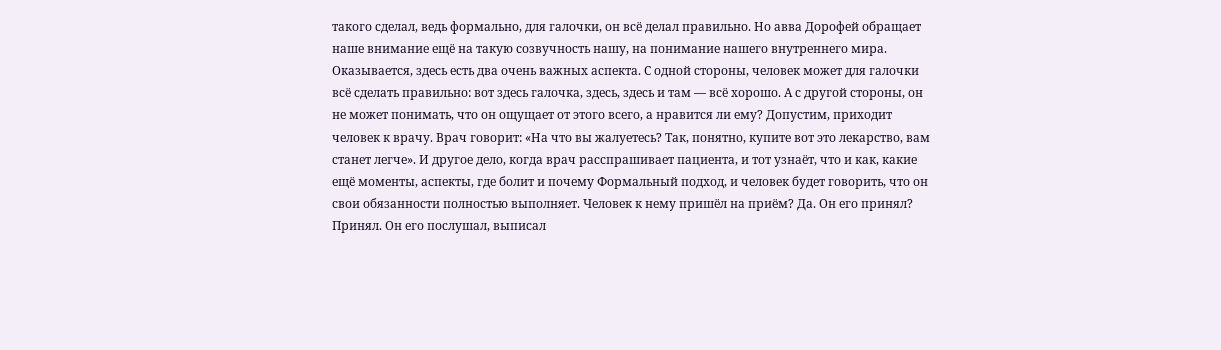такого сделал, ведь формально, для галочки, он всё делал правильно. Но авва Дорофей обращает наше внимание ещё на такую созвучность нашу, на понимание нашего внутреннего мира. Оказывается, здесь есть два очень важных аспекта. С одной стороны, человек может для галочки всё сделать правильно: вот здесь галочка, здесь, здесь и там — всё хорошо. А с другой стороны, он не может понимать, что он ощущает от этого всего, а нравится ли ему? Допустим, приходит человек к врачу. Врач говорит: «На что вы жалуетесь? Так, понятно, купите вот это лекарство, вам станет легче». И другое дело, когда врач расспрашивает пациента, и тот узнаёт, что и как, какие ещё моменты, аспекты, где болит и почему Формальный подход, и человек будет говорить, что он свои обязанности полностью выполняет. Человек к нему пришёл на приём? Да. Он его принял? Принял. Он его послушал, выписал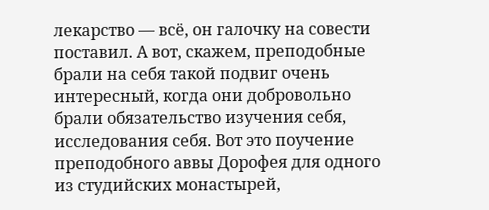лекарство — всё, он галочку на совести поставил. А вот, скажем, преподобные брали на себя такой подвиг очень интересный, когда они добровольно брали обязательство изучения себя, исследования себя. Вот это поучение преподобного аввы Дорофея для одного из студийских монастырей,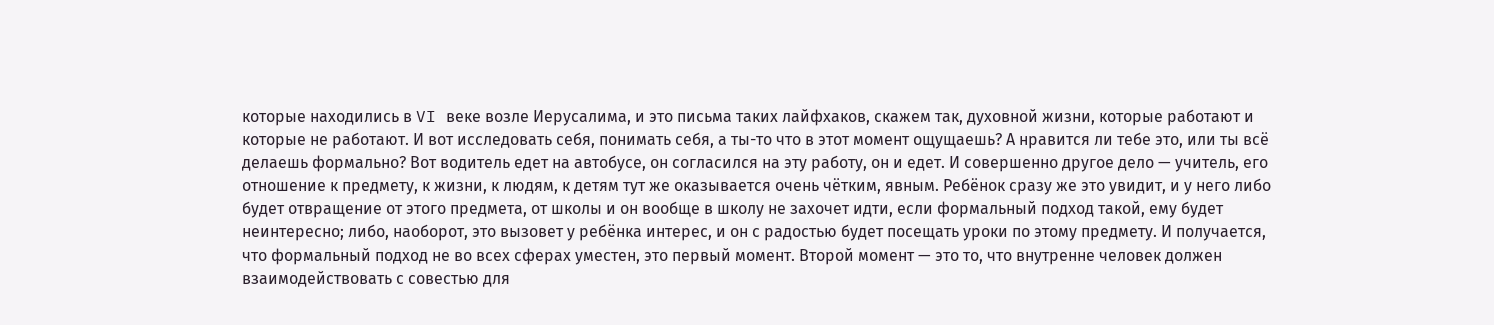которые находились в VI веке возле Иерусалима, и это письма таких лайфхаков, скажем так, духовной жизни, которые работают и которые не работают. И вот исследовать себя, понимать себя, а ты-то что в этот момент ощущаешь? А нравится ли тебе это, или ты всё делаешь формально? Вот водитель едет на автобусе, он согласился на эту работу, он и едет. И совершенно другое дело — учитель, его отношение к предмету, к жизни, к людям, к детям тут же оказывается очень чётким, явным. Ребёнок сразу же это увидит, и у него либо будет отвращение от этого предмета, от школы и он вообще в школу не захочет идти, если формальный подход такой, ему будет неинтересно; либо, наоборот, это вызовет у ребёнка интерес, и он с радостью будет посещать уроки по этому предмету. И получается, что формальный подход не во всех сферах уместен, это первый момент. Второй момент — это то, что внутренне человек должен взаимодействовать с совестью для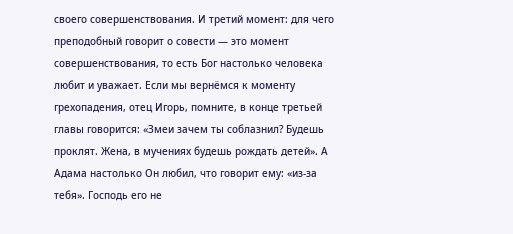своего совершенствования. И третий момент: для чего преподобный говорит о совести — это момент совершенствования, то есть Бог настолько человека любит и уважает. Если мы вернёмся к моменту грехопадения, отец Игорь, помните, в конце третьей главы говорится: «Змеи зачем ты соблазнил? Будешь проклят. Жена, в мучениях будешь рождать детей». А Адама настолько Он любил, что говорит ему: «из-за тебя». Господь его не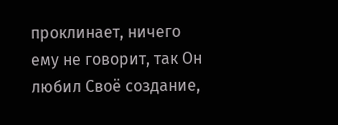проклинает, ничего ему не говорит, так Он любил Своё создание,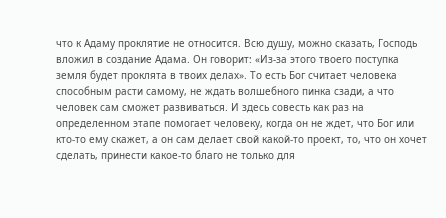что к Адаму проклятие не относится. Всю душу, можно сказать, Господь вложил в создание Адама. Он говорит: «Из-за этого твоего поступка земля будет проклята в твоих делах». То есть Бог считает человека способным расти самому, не ждать волшебного пинка сзади, а что человек сам сможет развиваться. И здесь совесть как раз на определенном этапе помогает человеку, когда он не ждет, что Бог или кто-то ему скажет, а он сам делает свой какой-то проект, то, что он хочет сделать, принести какое-то благо не только для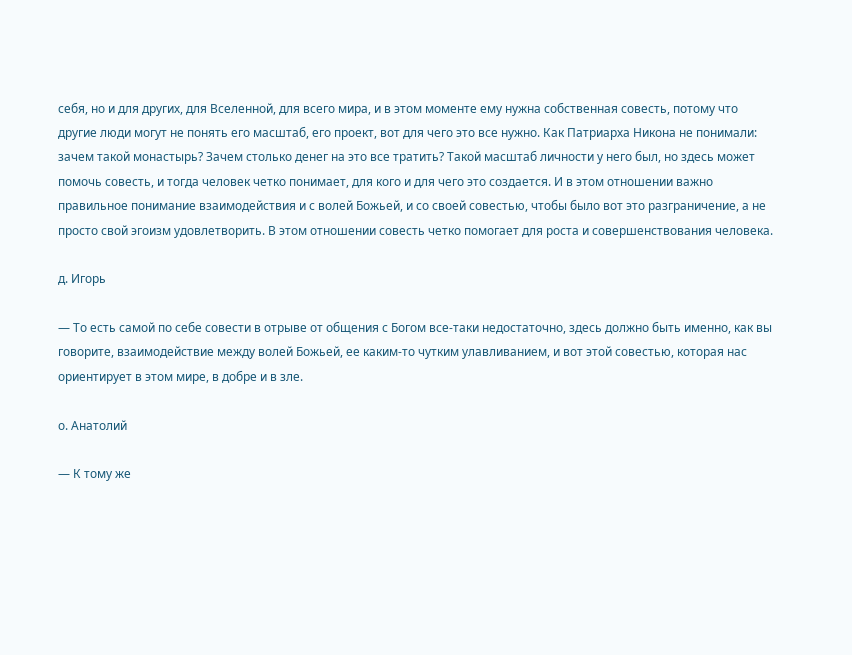себя, но и для других, для Вселенной, для всего мира, и в этом моменте ему нужна собственная совесть, потому что другие люди могут не понять его масштаб, его проект, вот для чего это все нужно. Как Патриарха Никона не понимали: зачем такой монастырь? Зачем столько денег на это все тратить? Такой масштаб личности у него был, но здесь может помочь совесть, и тогда человек четко понимает, для кого и для чего это создается. И в этом отношении важно правильное понимание взаимодействия и с волей Божьей, и со своей совестью, чтобы было вот это разграничение, а не просто свой эгоизм удовлетворить. В этом отношении совесть четко помогает для роста и совершенствования человека.

д. Игорь

— То есть самой по себе совести в отрыве от общения с Богом все-таки недостаточно, здесь должно быть именно, как вы говорите, взаимодействие между волей Божьей, ее каким-то чутким улавливанием, и вот этой совестью, которая нас ориентирует в этом мире, в добре и в зле.

о. Анатолий

— К тому же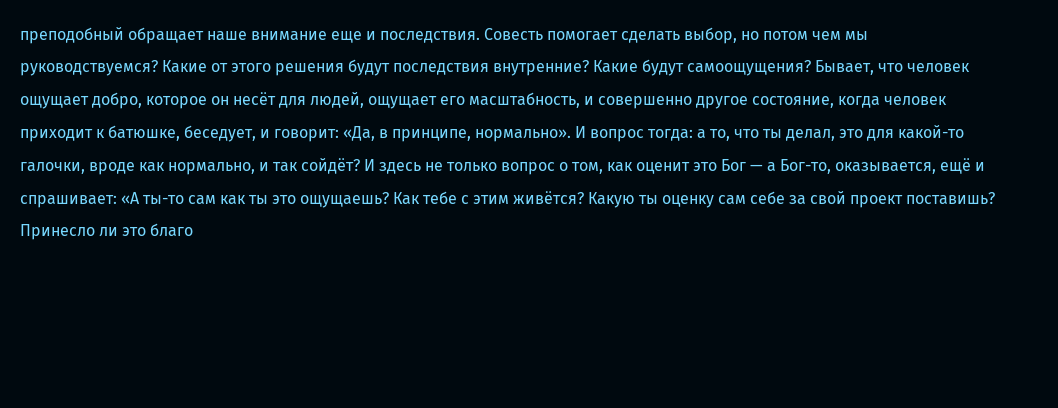преподобный обращает наше внимание еще и последствия. Совесть помогает сделать выбор, но потом чем мы руководствуемся? Какие от этого решения будут последствия внутренние? Какие будут самоощущения? Бывает, что человек ощущает добро, которое он несёт для людей, ощущает его масштабность, и совершенно другое состояние, когда человек приходит к батюшке, беседует, и говорит: «Да, в принципе, нормально». И вопрос тогда: а то, что ты делал, это для какой-то галочки, вроде как нормально, и так сойдёт? И здесь не только вопрос о том, как оценит это Бог — а Бог-то, оказывается, ещё и спрашивает: «А ты-то сам как ты это ощущаешь? Как тебе с этим живётся? Какую ты оценку сам себе за свой проект поставишь? Принесло ли это благо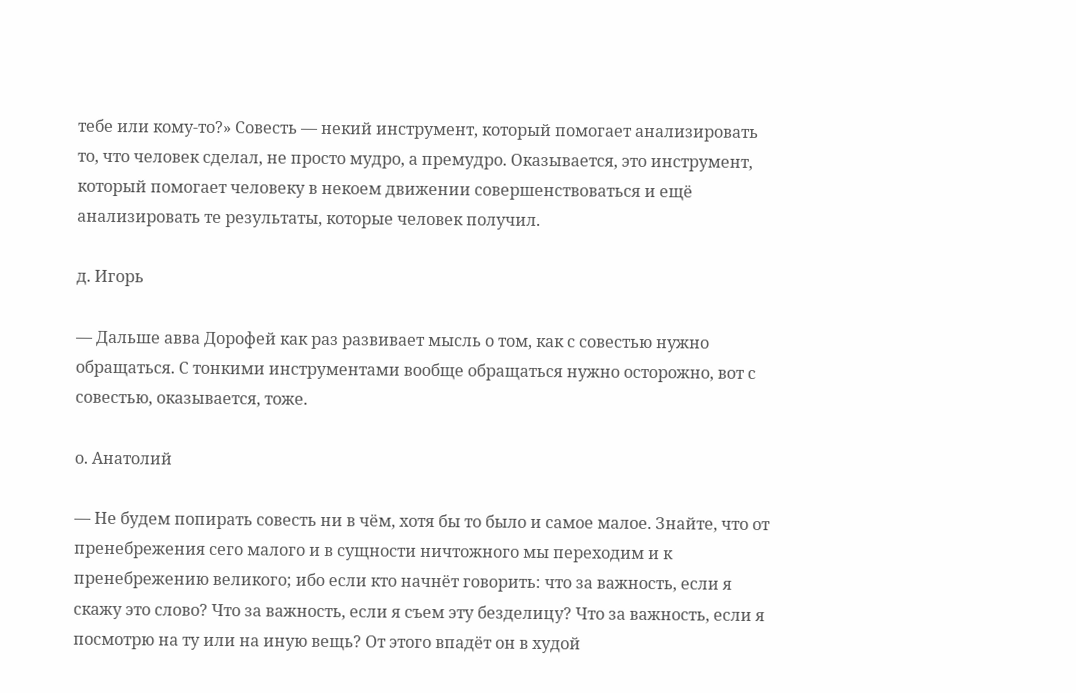тебе или кому-то?» Совесть — некий инструмент, который помогает анализировать то, что человек сделал, не просто мудро, а премудро. Оказывается, это инструмент, который помогает человеку в некоем движении совершенствоваться и ещё анализировать те результаты, которые человек получил.

д. Игорь

— Дальше авва Дорофей как раз развивает мысль о том, как с совестью нужно обращаться. С тонкими инструментами вообще обращаться нужно осторожно, вот с совестью, оказывается, тоже.

о. Анатолий

— Не будем попирать совесть ни в чём, хотя бы то было и самое малое. Знайте, что от пренебрежения сего малого и в сущности ничтожного мы переходим и к пренебрежению великого; ибо если кто начнёт говорить: что за важность, если я скажу это слово? Что за важность, если я съем эту безделицу? Что за важность, если я посмотрю на ту или на иную вещь? От этого впадёт он в худой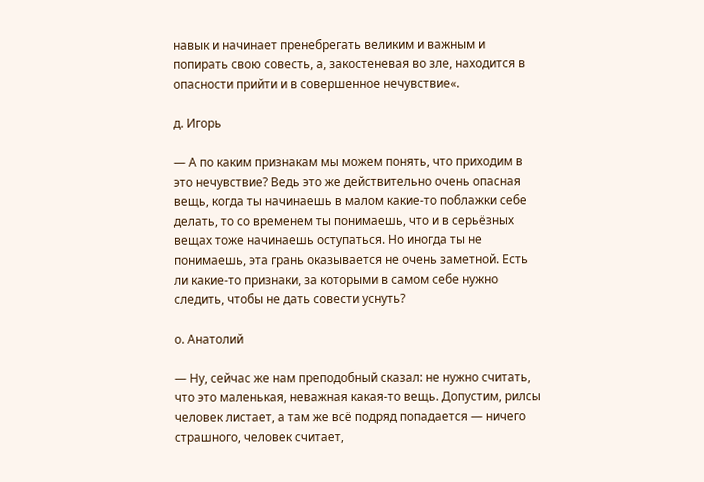навык и начинает пренебрегать великим и важным и попирать свою совесть, а, закостеневая во зле, находится в опасности прийти и в совершенное нечувствие«.

д. Игорь

— А по каким признакам мы можем понять, что приходим в это нечувствие? Ведь это же действительно очень опасная вещь, когда ты начинаешь в малом какие-то поблажки себе делать, то со временем ты понимаешь, что и в серьёзных вещах тоже начинаешь оступаться. Но иногда ты не понимаешь, эта грань оказывается не очень заметной. Есть ли какие-то признаки, за которыми в самом себе нужно следить, чтобы не дать совести уснуть?

о. Анатолий

— Ну, сейчас же нам преподобный сказал: не нужно считать, что это маленькая, неважная какая-то вещь. Допустим, рилсы человек листает, а там же всё подряд попадается — ничего страшного, человек считает,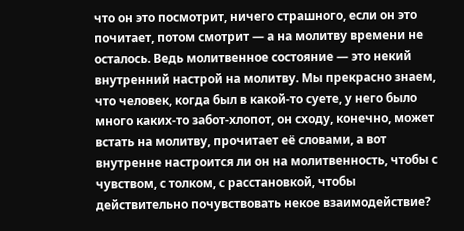что он это посмотрит, ничего страшного, если он это почитает, потом смотрит — а на молитву времени не осталось. Ведь молитвенное состояние — это некий внутренний настрой на молитву. Мы прекрасно знаем, что человек, когда был в какой-то суете, у него было много каких-то забот-хлопот, он сходу, конечно, может встать на молитву, прочитает её словами, а вот внутренне настроится ли он на молитвенность, чтобы с чувством, с толком, с расстановкой, чтобы действительно почувствовать некое взаимодействие?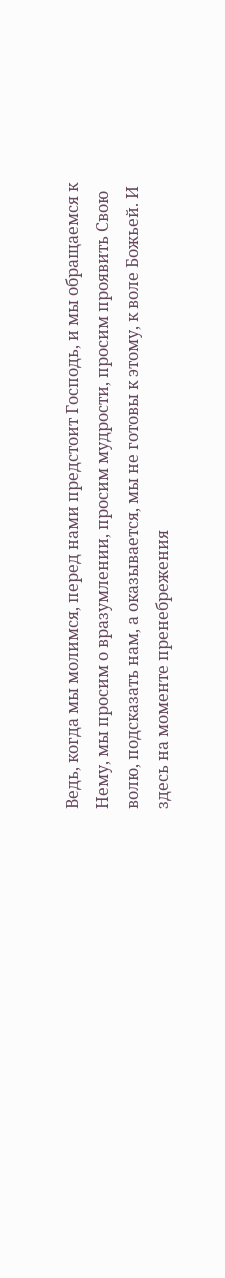Ведь, когда мы молимся, перед нами предстоит Господь, и мы обращаемся к Нему, мы просим о вразумлении, просим мудрости, просим проявить Свою волю, подсказать нам, а оказывается, мы не готовы к этому, к воле Божьей. И здесь на моменте пренебрежения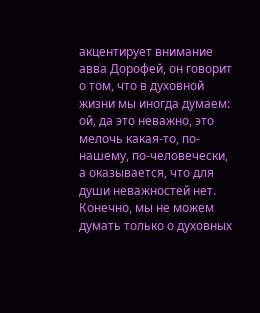акцентирует внимание авва Дорофей, он говорит о том, что в духовной жизни мы иногда думаем: ой, да это неважно, это мелочь какая-то, по-нашему, по-человечески, а оказывается, что для души неважностей нет. Конечно, мы не можем думать только о духовных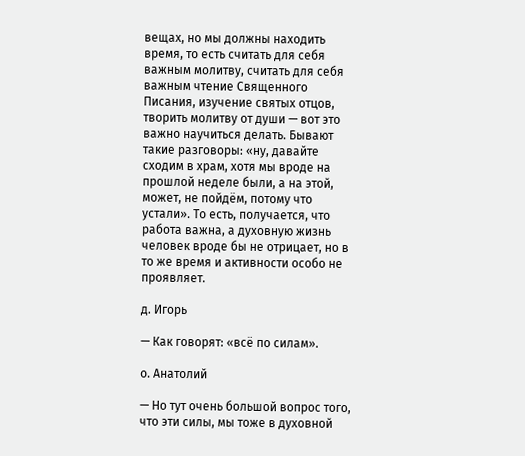вещах, но мы должны находить время, то есть считать для себя важным молитву, считать для себя важным чтение Священного Писания, изучение святых отцов, творить молитву от души — вот это важно научиться делать. Бывают такие разговоры: «ну, давайте сходим в храм, хотя мы вроде на прошлой неделе были, а на этой, может, не пойдём, потому что устали». То есть, получается, что работа важна, а духовную жизнь человек вроде бы не отрицает, но в то же время и активности особо не проявляет.

д. Игорь

— Как говорят: «всё по силам».

о. Анатолий

— Но тут очень большой вопрос того, что эти силы, мы тоже в духовной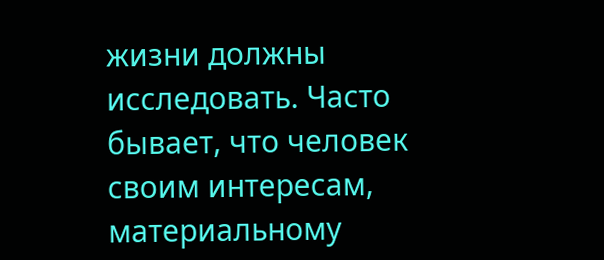жизни должны исследовать. Часто бывает, что человек своим интересам, материальному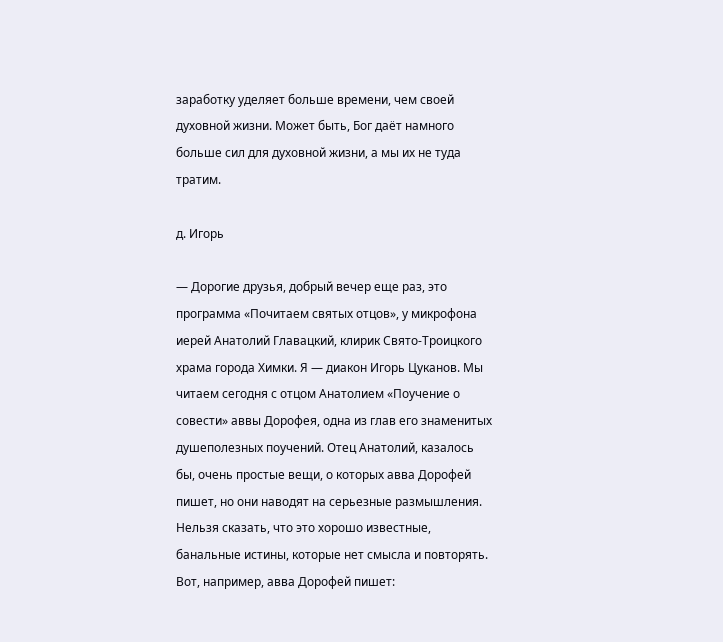заработку уделяет больше времени, чем своей духовной жизни. Может быть, Бог даёт намного больше сил для духовной жизни, а мы их не туда тратим.

д. Игорь

— Дорогие друзья, добрый вечер еще раз, это программа «Почитаем святых отцов», у микрофона иерей Анатолий Главацкий, клирик Свято-Троицкого храма города Химки. Я — диакон Игорь Цуканов. Мы читаем сегодня с отцом Анатолием «Поучение о совести» аввы Дорофея, одна из глав его знаменитых душеполезных поучений. Отец Анатолий, казалось бы, очень простые вещи, о которых авва Дорофей пишет, но они наводят на серьезные размышления. Нельзя сказать, что это хорошо известные, банальные истины, которые нет смысла и повторять. Вот, например, авва Дорофей пишет: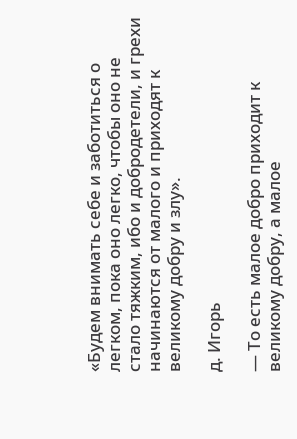«Будем внимать себе и заботиться о легком, пока оно легко, чтобы оно не стало тяжким, ибо и добродетели, и грехи начинаются от малого и приходят к великому добру и злу».

д. Игорь

— То есть малое добро приходит к великому добру, а малое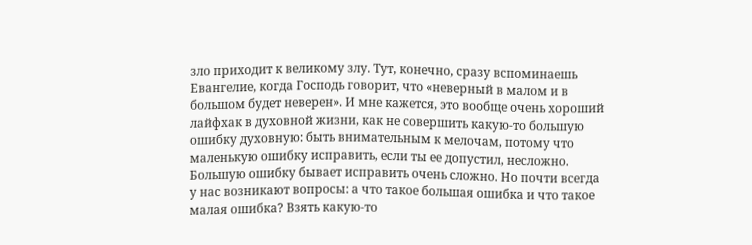зло приходит к великому злу. Тут, конечно, сразу вспоминаешь Евангелие, когда Господь говорит, что «неверный в малом и в большом будет неверен». И мне кажется, это вообще очень хороший лайфхак в духовной жизни, как не совершить какую-то большую ошибку духовную: быть внимательным к мелочам, потому что маленькую ошибку исправить, если ты ее допустил, несложно. Большую ошибку бывает исправить очень сложно. Но почти всегда у нас возникают вопросы: а что такое большая ошибка и что такое малая ошибка? Взять какую-то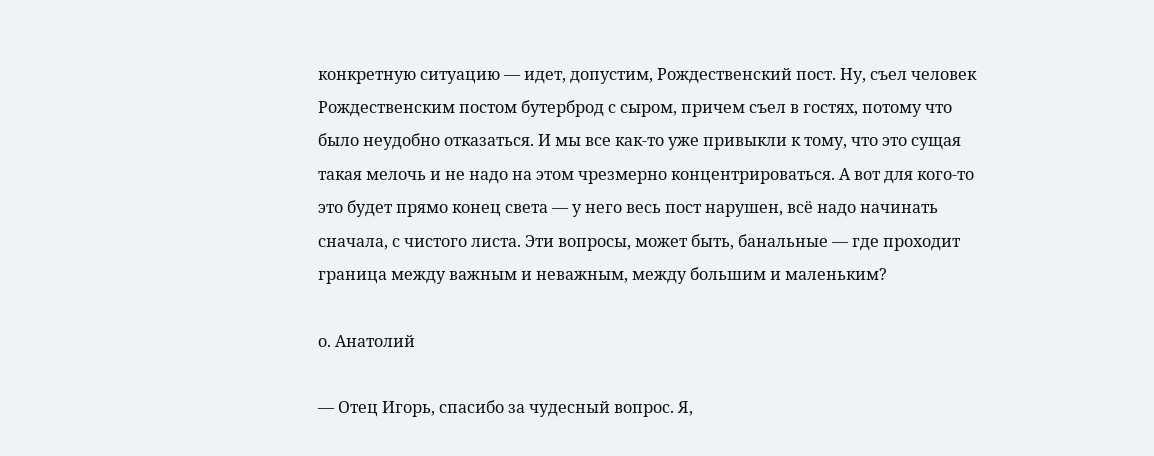конкретную ситуацию — идет, допустим, Рождественский пост. Ну, съел человек Рождественским постом бутерброд с сыром, причем съел в гостях, потому что было неудобно отказаться. И мы все как-то уже привыкли к тому, что это сущая такая мелочь и не надо на этом чрезмерно концентрироваться. А вот для кого-то это будет прямо конец света — у него весь пост нарушен, всё надо начинать сначала, с чистого листа. Эти вопросы, может быть, банальные — где проходит граница между важным и неважным, между большим и маленьким?

о. Анатолий

— Отец Игорь, спасибо за чудесный вопрос. Я,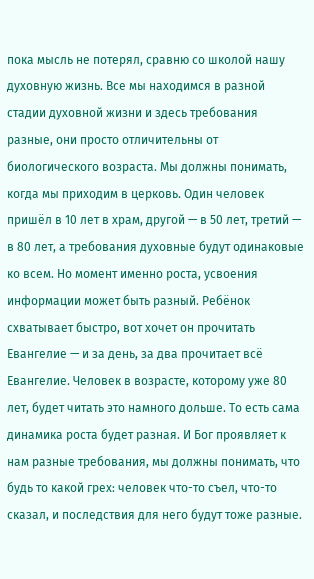пока мысль не потерял, сравню со школой нашу духовную жизнь. Все мы находимся в разной стадии духовной жизни и здесь требования разные, они просто отличительны от биологического возраста. Мы должны понимать, когда мы приходим в церковь. Один человек пришёл в 10 лет в храм, другой — в 50 лет, третий — в 80 лет, а требования духовные будут одинаковые ко всем. Но момент именно роста, усвоения информации может быть разный. Ребёнок схватывает быстро, вот хочет он прочитать Евангелие — и за день, за два прочитает всё Евангелие. Человек в возрасте, которому уже 80 лет, будет читать это намного дольше. То есть сама динамика роста будет разная. И Бог проявляет к нам разные требования, мы должны понимать, что будь то какой грех: человек что-то съел, что-то сказал, и последствия для него будут тоже разные.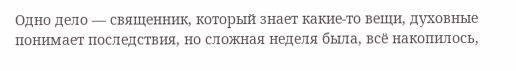Одно дело — священник, который знает какие-то вещи, духовные понимает последствия, но сложная неделя была, всё накопилось,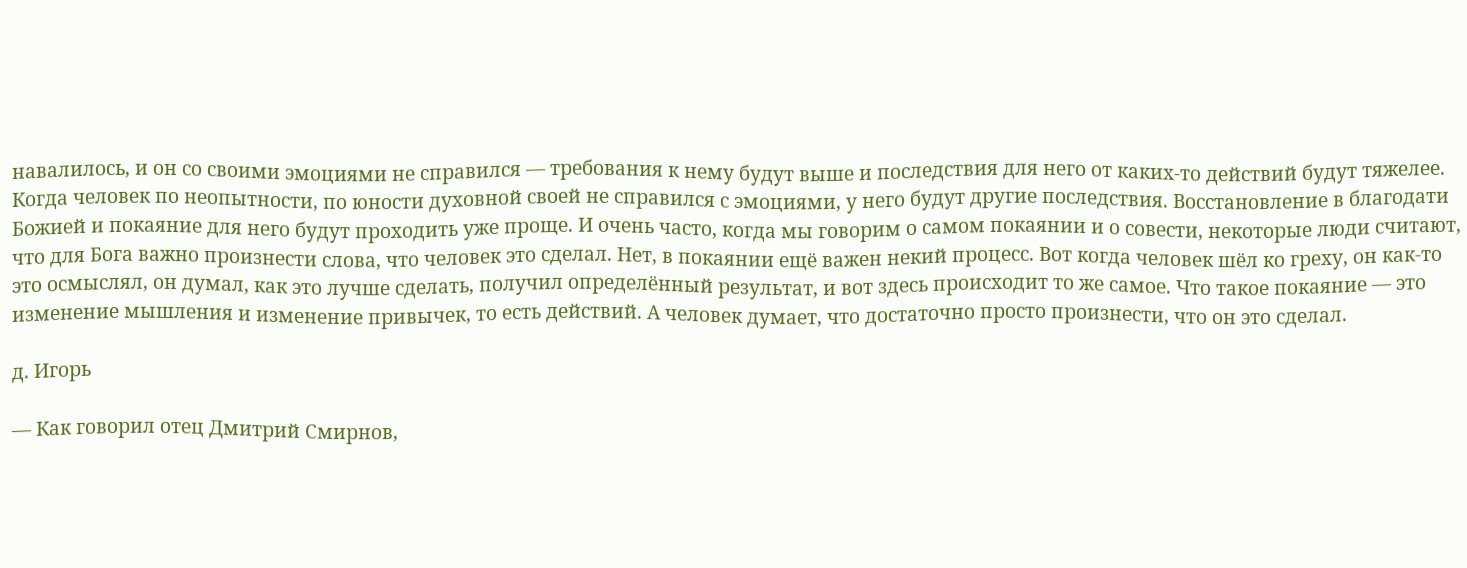навалилось, и он со своими эмоциями не справился — требования к нему будут выше и последствия для него от каких-то действий будут тяжелее. Когда человек по неопытности, по юности духовной своей не справился с эмоциями, у него будут другие последствия. Восстановление в благодати Божией и покаяние для него будут проходить уже проще. И очень часто, когда мы говорим о самом покаянии и о совести, некоторые люди считают, что для Бога важно произнести слова, что человек это сделал. Нет, в покаянии ещё важен некий процесс. Вот когда человек шёл ко греху, он как-то это осмыслял, он думал, как это лучше сделать, получил определённый результат, и вот здесь происходит то же самое. Что такое покаяние — это изменение мышления и изменение привычек, то есть действий. А человек думает, что достаточно просто произнести, что он это сделал.

д. Игорь

— Как говорил отец Дмитрий Смирнов,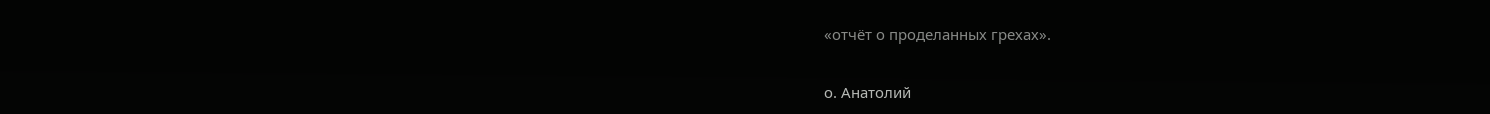«отчёт о проделанных грехах».

о. Анатолий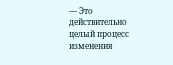— Это действительно целый процесс изменения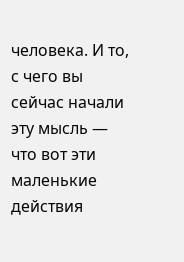человека. И то, с чего вы сейчас начали эту мысль — что вот эти маленькие действия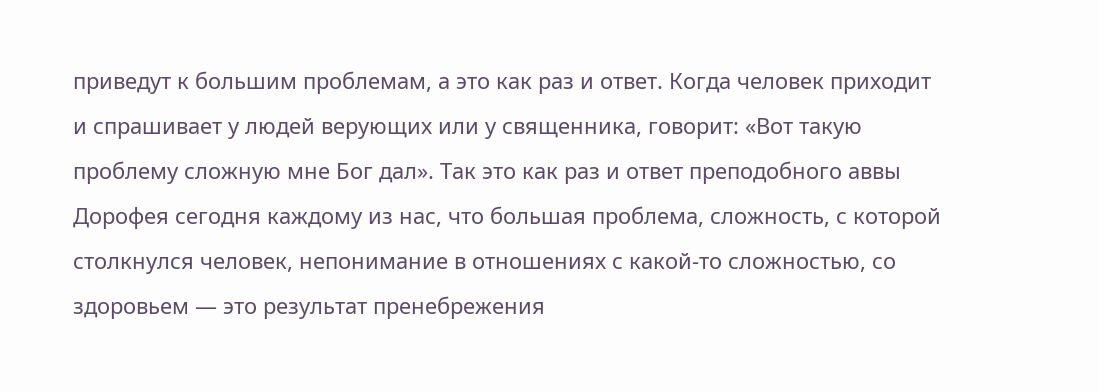приведут к большим проблемам, а это как раз и ответ. Когда человек приходит и спрашивает у людей верующих или у священника, говорит: «Вот такую проблему сложную мне Бог дал». Так это как раз и ответ преподобного аввы Дорофея сегодня каждому из нас, что большая проблема, сложность, с которой столкнулся человек, непонимание в отношениях с какой-то сложностью, со здоровьем — это результат пренебрежения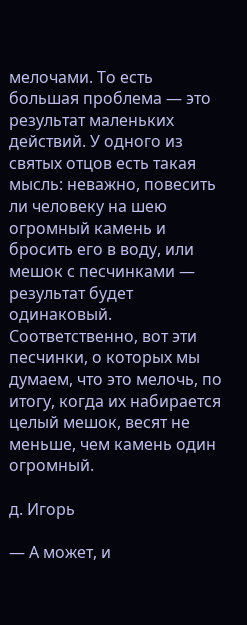мелочами. То есть большая проблема — это результат маленьких действий. У одного из святых отцов есть такая мысль: неважно, повесить ли человеку на шею огромный камень и бросить его в воду, или мешок с песчинками — результат будет одинаковый. Соответственно, вот эти песчинки, о которых мы думаем, что это мелочь, по итогу, когда их набирается целый мешок, весят не меньше, чем камень один огромный.

д. Игорь

— А может, и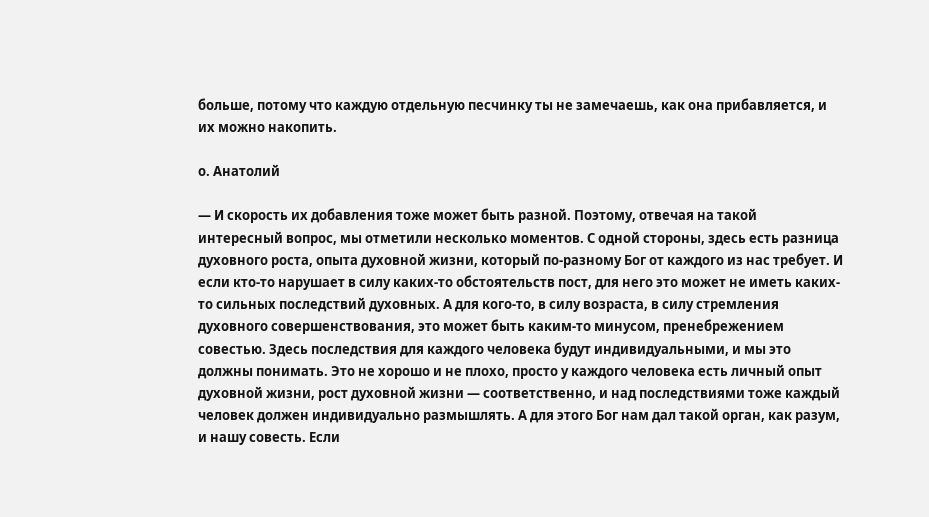больше, потому что каждую отдельную песчинку ты не замечаешь, как она прибавляется, и их можно накопить.

о. Анатолий

— И скорость их добавления тоже может быть разной. Поэтому, отвечая на такой интересный вопрос, мы отметили несколько моментов. С одной стороны, здесь есть разница духовного роста, опыта духовной жизни, который по-разному Бог от каждого из нас требует. И если кто-то нарушает в силу каких-то обстоятельств пост, для него это может не иметь каких-то сильных последствий духовных. А для кого-то, в силу возраста, в силу стремления духовного совершенствования, это может быть каким-то минусом, пренебрежением совестью. Здесь последствия для каждого человека будут индивидуальными, и мы это должны понимать. Это не хорошо и не плохо, просто у каждого человека есть личный опыт духовной жизни, рост духовной жизни — соответственно, и над последствиями тоже каждый человек должен индивидуально размышлять. А для этого Бог нам дал такой орган, как разум, и нашу совесть. Если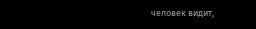человек видит,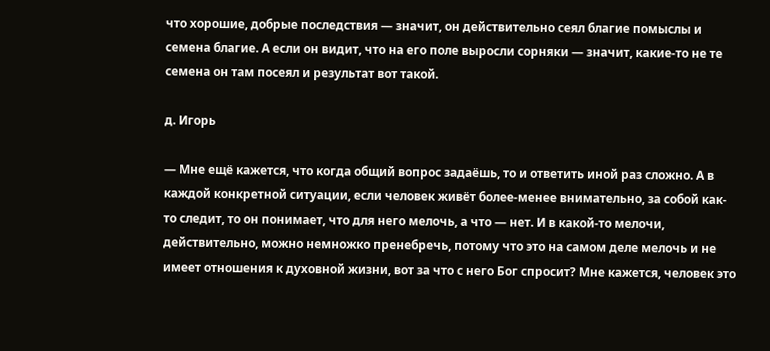что хорошие, добрые последствия — значит, он действительно сеял благие помыслы и семена благие. А если он видит, что на его поле выросли сорняки — значит, какие-то не те семена он там посеял и результат вот такой.

д. Игорь

— Мне ещё кажется, что когда общий вопрос задаёшь, то и ответить иной раз сложно. А в каждой конкретной ситуации, если человек живёт более-менее внимательно, за собой как-то следит, то он понимает, что для него мелочь, а что — нет. И в какой-то мелочи, действительно, можно немножко пренебречь, потому что это на самом деле мелочь и не имеет отношения к духовной жизни, вот за что с него Бог спросит? Мне кажется, человек это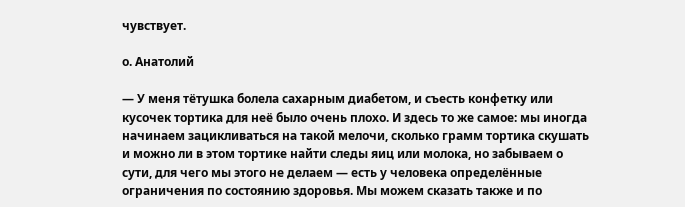чувствует.

о. Анатолий

— У меня тётушка болела сахарным диабетом, и съесть конфетку или кусочек тортика для неё было очень плохо. И здесь то же самое: мы иногда начинаем зацикливаться на такой мелочи, сколько грамм тортика скушать и можно ли в этом тортике найти следы яиц или молока, но забываем о сути, для чего мы этого не делаем — есть у человека определённые ограничения по состоянию здоровья. Мы можем сказать также и по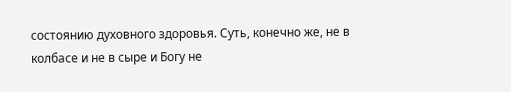состоянию духовного здоровья. Суть, конечно же, не в колбасе и не в сыре и Богу не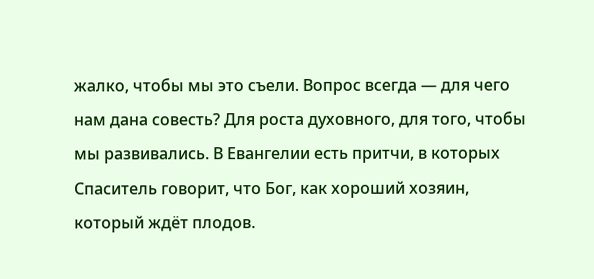жалко, чтобы мы это съели. Вопрос всегда — для чего нам дана совесть? Для роста духовного, для того, чтобы мы развивались. В Евангелии есть притчи, в которых Спаситель говорит, что Бог, как хороший хозяин, который ждёт плодов.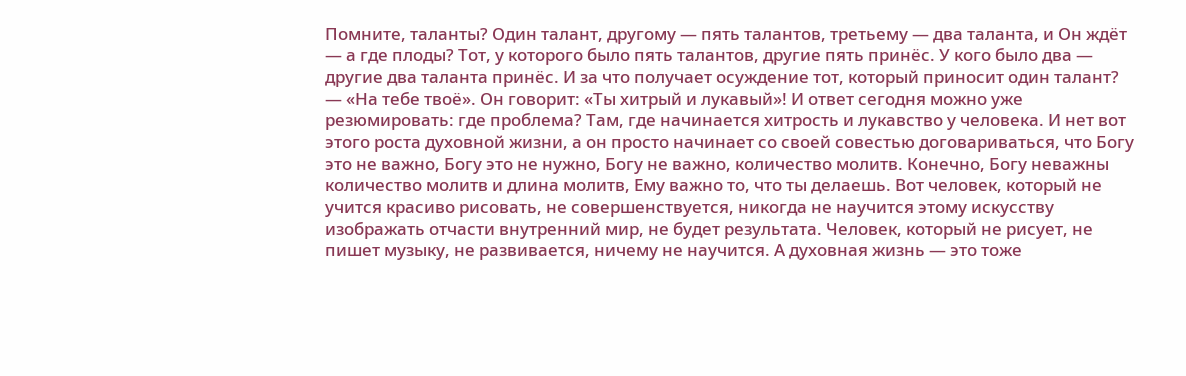Помните, таланты? Один талант, другому — пять талантов, третьему — два таланта, и Он ждёт — а где плоды? Тот, у которого было пять талантов, другие пять принёс. У кого было два — другие два таланта принёс. И за что получает осуждение тот, который приносит один талант? — «На тебе твоё». Он говорит: «Ты хитрый и лукавый»! И ответ сегодня можно уже резюмировать: где проблема? Там, где начинается хитрость и лукавство у человека. И нет вот этого роста духовной жизни, а он просто начинает со своей совестью договариваться, что Богу это не важно, Богу это не нужно, Богу не важно, количество молитв. Конечно, Богу неважны количество молитв и длина молитв, Ему важно то, что ты делаешь. Вот человек, который не учится красиво рисовать, не совершенствуется, никогда не научится этому искусству изображать отчасти внутренний мир, не будет результата. Человек, который не рисует, не пишет музыку, не развивается, ничему не научится. А духовная жизнь — это тоже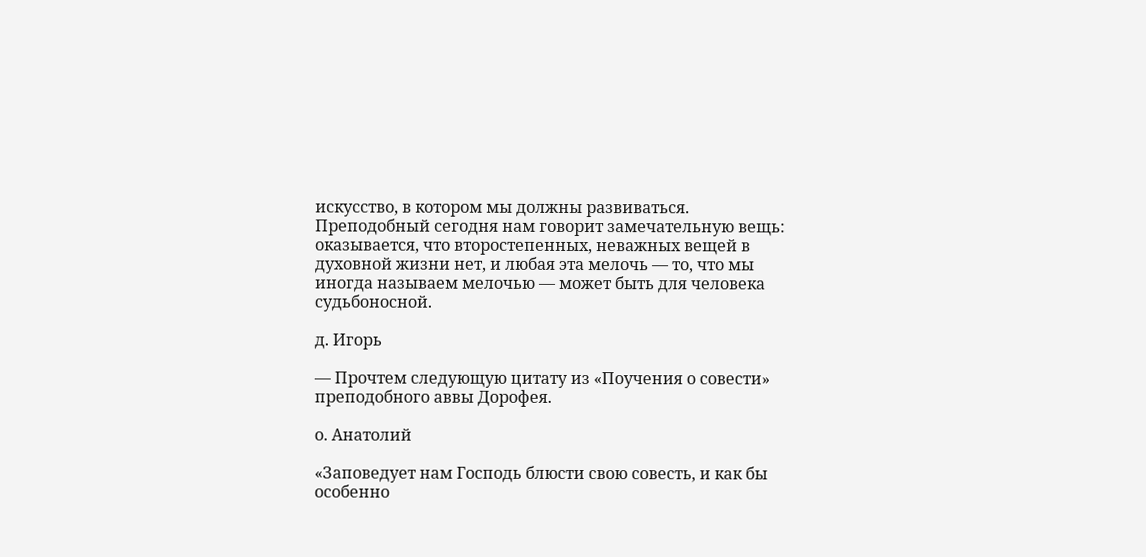искусство, в котором мы должны развиваться. Преподобный сегодня нам говорит замечательную вещь: оказывается, что второстепенных, неважных вещей в духовной жизни нет, и любая эта мелочь — то, что мы иногда называем мелочью — может быть для человека судьбоносной.

д. Игорь

— Прочтем следующую цитату из «Поучения о совести» преподобного аввы Дорофея.

о. Анатолий

«Заповедует нам Господь блюсти свою совесть, и как бы особенно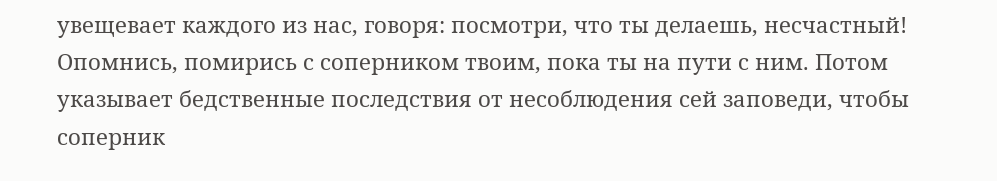увещевает каждого из нас, говоря: посмотри, что ты делаешь, несчастный! Опомнись, помирись с соперником твоим, пока ты на пути с ним. Потом указывает бедственные последствия от несоблюдения сей заповеди, чтобы соперник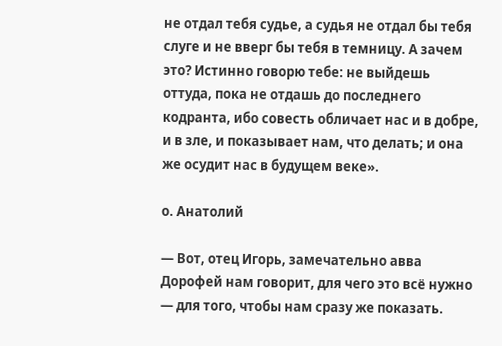не отдал тебя судье, а судья не отдал бы тебя слуге и не вверг бы тебя в темницу. А зачем это? Истинно говорю тебе: не выйдешь оттуда, пока не отдашь до последнего кодранта, ибо совесть обличает нас и в добре, и в зле, и показывает нам, что делать; и она же осудит нас в будущем веке».

о. Анатолий

— Вот, отец Игорь, замечательно авва Дорофей нам говорит, для чего это всё нужно — для того, чтобы нам сразу же показать.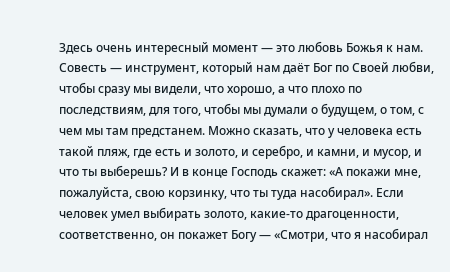Здесь очень интересный момент — это любовь Божья к нам. Совесть — инструмент, который нам даёт Бог по Своей любви, чтобы сразу мы видели, что хорошо, а что плохо по последствиям, для того, чтобы мы думали о будущем, о том, с чем мы там предстанем. Можно сказать, что у человека есть такой пляж, где есть и золото, и серебро, и камни, и мусор, и что ты выберешь? И в конце Господь скажет: «А покажи мне, пожалуйста, свою корзинку, что ты туда насобирал». Если человек умел выбирать золото, какие-то драгоценности, соответственно, он покажет Богу — «Смотри, что я насобирал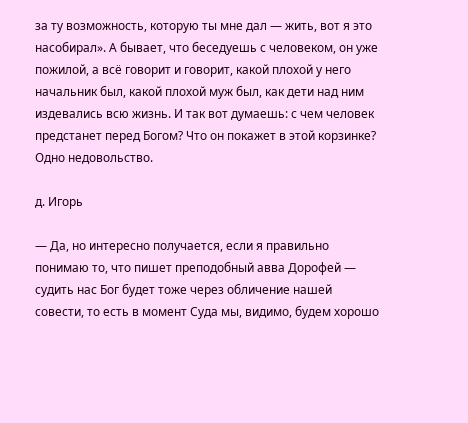за ту возможность, которую ты мне дал — жить, вот я это насобирал». А бывает, что беседуешь с человеком, он уже пожилой, а всё говорит и говорит, какой плохой у него начальник был, какой плохой муж был, как дети над ним издевались всю жизнь. И так вот думаешь: с чем человек предстанет перед Богом? Что он покажет в этой корзинке? Одно недовольство.

д. Игорь

— Да, но интересно получается, если я правильно понимаю то, что пишет преподобный авва Дорофей — судить нас Бог будет тоже через обличение нашей совести, то есть в момент Суда мы, видимо, будем хорошо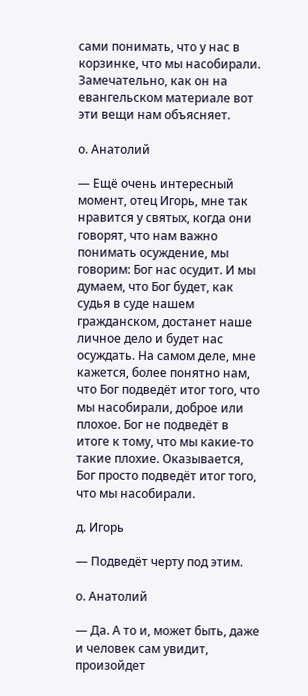сами понимать, что у нас в корзинке, что мы насобирали. Замечательно, как он на евангельском материале вот эти вещи нам объясняет.

о. Анатолий

— Ещё очень интересный момент, отец Игорь, мне так нравится у святых, когда они говорят, что нам важно понимать осуждение, мы говорим: Бог нас осудит. И мы думаем, что Бог будет, как судья в суде нашем гражданском, достанет наше личное дело и будет нас осуждать. На самом деле, мне кажется, более понятно нам, что Бог подведёт итог того, что мы насобирали, доброе или плохое. Бог не подведёт в итоге к тому, что мы какие-то такие плохие. Оказывается, Бог просто подведёт итог того, что мы насобирали.

д. Игорь

— Подведёт черту под этим.

о. Анатолий

— Да. А то и, может быть, даже и человек сам увидит, произойдет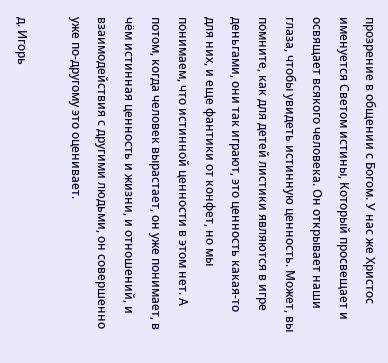прозрение в общении с Богом. У нас же Христос именуется Светом истины, Который просвещает и освящает всякого человека. Он открывает наши глаза, чтобы увидеть истинную ценность. Может, вы помните, как для детей листики являются в игре деньгами, они так играют, это ценность какая-то для них, и еще фантики от конфет, но мы понимаем, что истинной ценности в этом нет. А потом, когда человек вырастает, он уже понимает, в чём истинная ценность и жизни, и отношений, и взаимодействия с другими людьми, он совершенно уже по-другому это оценивает.

д. Игорь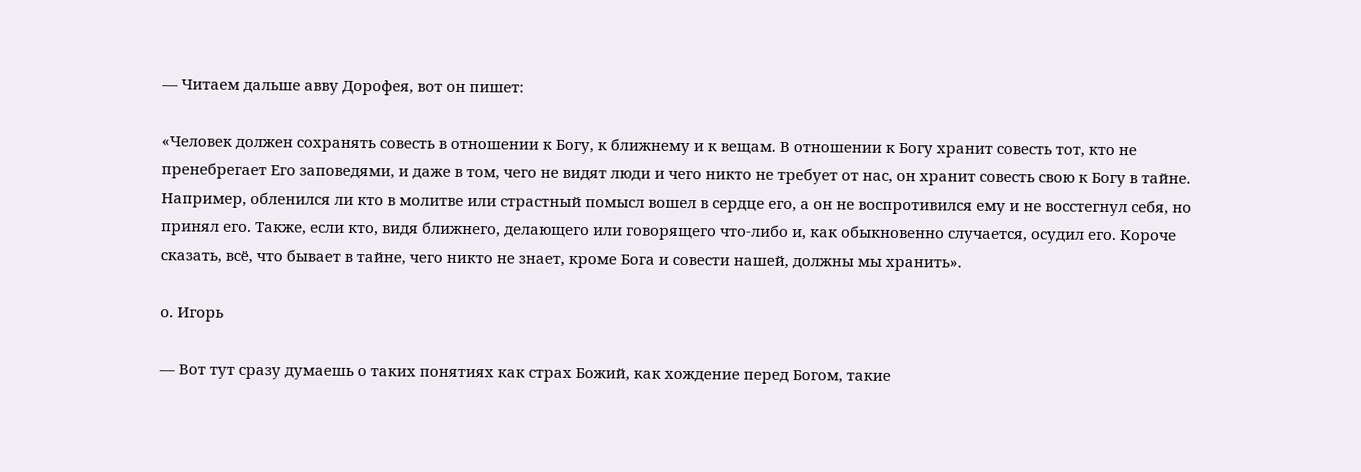— Читаем дальше авву Дорофея, вот он пишет:

«Человек должен сохранять совесть в отношении к Богу, к ближнему и к вещам. В отношении к Богу хранит совесть тот, кто не пренебрегает Его заповедями, и даже в том, чего не видят люди и чего никто не требует от нас, он хранит совесть свою к Богу в тайне. Например, обленился ли кто в молитве или страстный помысл вошел в сердце его, а он не воспротивился ему и не восстегнул себя, но принял его. Также, если кто, видя ближнего, делающего или говорящего что-либо и, как обыкновенно случается, осудил его. Короче сказать, всё, что бывает в тайне, чего никто не знает, кроме Бога и совести нашей, должны мы хранить».

о. Игорь

— Вот тут сразу думаешь о таких понятиях как страх Божий, как хождение перед Богом, такие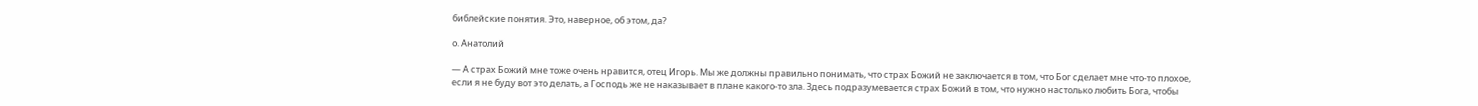библейские понятия. Это, наверное, об этом, да?

о. Анатолий

— А страх Божий мне тоже очень нравится, отец Игорь. Мы же должны правильно понимать, что страх Божий не заключается в том, что Бог сделает мне что-то плохое, если я не буду вот это делать, а Господь же не наказывает в плане какого-то зла. Здесь подразумевается страх Божий в том, что нужно настолько любить Бога, чтобы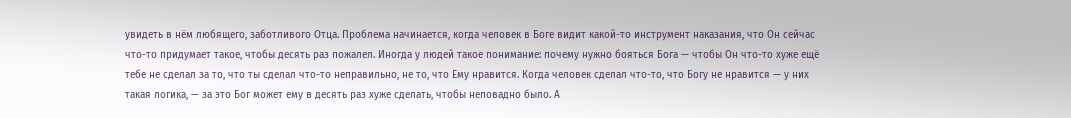увидеть в нём любящего, заботливого Отца. Проблема начинается, когда человек в Боге видит какой-то инструмент наказания, что Он сейчас что-то придумает такое, чтобы десять раз пожалел. Иногда у людей такое понимание: почему нужно бояться Бога — чтобы Он что-то хуже ещё тебе не сделал за то, что ты сделал что-то неправильно, не то, что Ему нравится. Когда человек сделал что-то, что Богу не нравится — у них такая логика, — за это Бог может ему в десять раз хуже сделать, чтобы неповадно было. А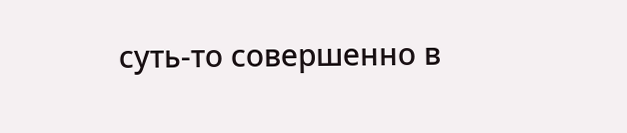суть-то совершенно в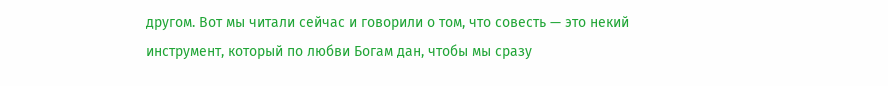другом. Вот мы читали сейчас и говорили о том, что совесть — это некий инструмент, который по любви Богам дан, чтобы мы сразу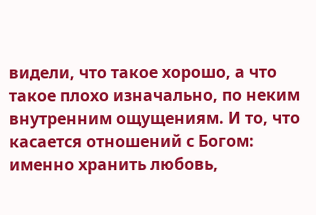видели, что такое хорошо, а что такое плохо изначально, по неким внутренним ощущениям. И то, что касается отношений с Богом: именно хранить любовь,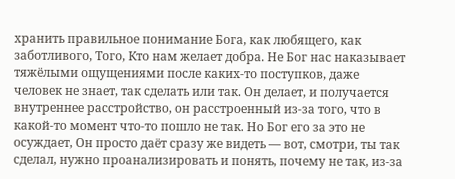хранить правильное понимание Бога, как любящего, как заботливого, Того, Кто нам желает добра. Не Бог нас наказывает тяжёлыми ощущениями после каких-то поступков, даже человек не знает, так сделать или так. Он делает, и получается внутреннее расстройство, он расстроенный из-за того, что в какой-то момент что-то пошло не так. Но Бог его за это не осуждает, Он просто даёт сразу же видеть — вот, смотри, ты так сделал, нужно проанализировать и понять, почему не так, из-за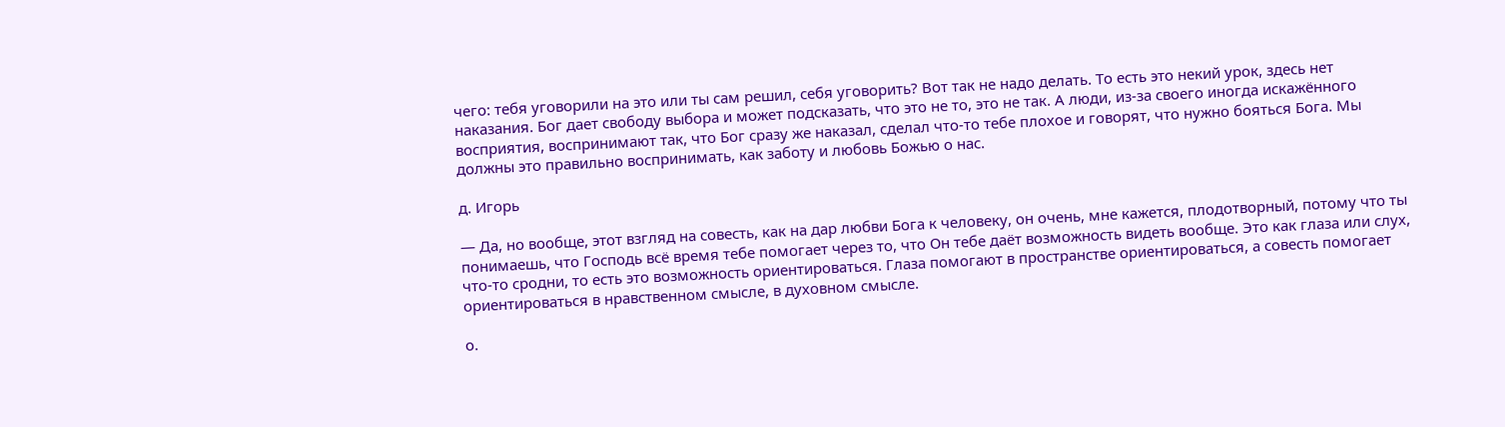чего: тебя уговорили на это или ты сам решил, себя уговорить? Вот так не надо делать. То есть это некий урок, здесь нет наказания. Бог дает свободу выбора и может подсказать, что это не то, это не так. А люди, из-за своего иногда искажённого восприятия, воспринимают так, что Бог сразу же наказал, сделал что-то тебе плохое и говорят, что нужно бояться Бога. Мы должны это правильно воспринимать, как заботу и любовь Божью о нас.

д. Игорь

— Да, но вообще, этот взгляд на совесть, как на дар любви Бога к человеку, он очень, мне кажется, плодотворный, потому что ты понимаешь, что Господь всё время тебе помогает через то, что Он тебе даёт возможность видеть вообще. Это как глаза или слух, что-то сродни, то есть это возможность ориентироваться. Глаза помогают в пространстве ориентироваться, а совесть помогает ориентироваться в нравственном смысле, в духовном смысле.

о.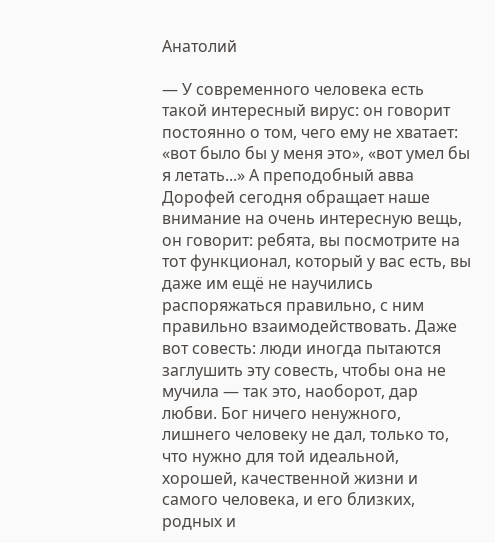Анатолий

— У современного человека есть такой интересный вирус: он говорит постоянно о том, чего ему не хватает: «вот было бы у меня это», «вот умел бы я летать...» А преподобный авва Дорофей сегодня обращает наше внимание на очень интересную вещь, он говорит: ребята, вы посмотрите на тот функционал, который у вас есть, вы даже им ещё не научились распоряжаться правильно, с ним правильно взаимодействовать. Даже вот совесть: люди иногда пытаются заглушить эту совесть, чтобы она не мучила — так это, наоборот, дар любви. Бог ничего ненужного, лишнего человеку не дал, только то, что нужно для той идеальной, хорошей, качественной жизни и самого человека, и его близких, родных и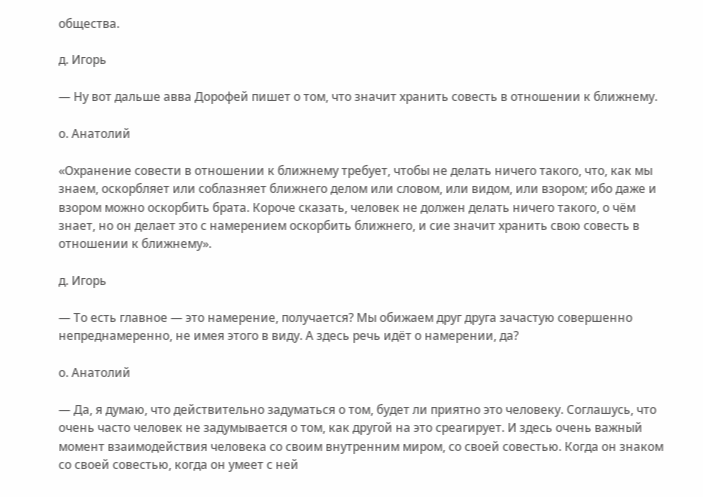общества.

д. Игорь

— Ну вот дальше авва Дорофей пишет о том, что значит хранить совесть в отношении к ближнему.

о. Анатолий

«Охранение совести в отношении к ближнему требует, чтобы не делать ничего такого, что, как мы знаем, оскорбляет или соблазняет ближнего делом или словом, или видом, или взором; ибо даже и взором можно оскорбить брата. Короче сказать, человек не должен делать ничего такого, о чём знает, но он делает это с намерением оскорбить ближнего, и сие значит хранить свою совесть в отношении к ближнему».

д. Игорь

— То есть главное — это намерение, получается? Мы обижаем друг друга зачастую совершенно непреднамеренно, не имея этого в виду. А здесь речь идёт о намерении, да?

о. Анатолий

— Да, я думаю, что действительно задуматься о том, будет ли приятно это человеку. Соглашусь, что очень часто человек не задумывается о том, как другой на это среагирует. И здесь очень важный момент взаимодействия человека со своим внутренним миром, со своей совестью. Когда он знаком со своей совестью, когда он умеет с ней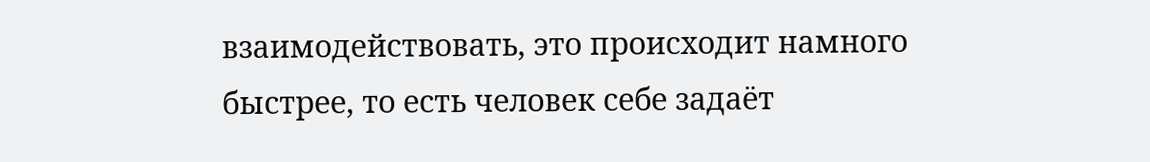взаимодействовать, это происходит намного быстрее, то есть человек себе задаёт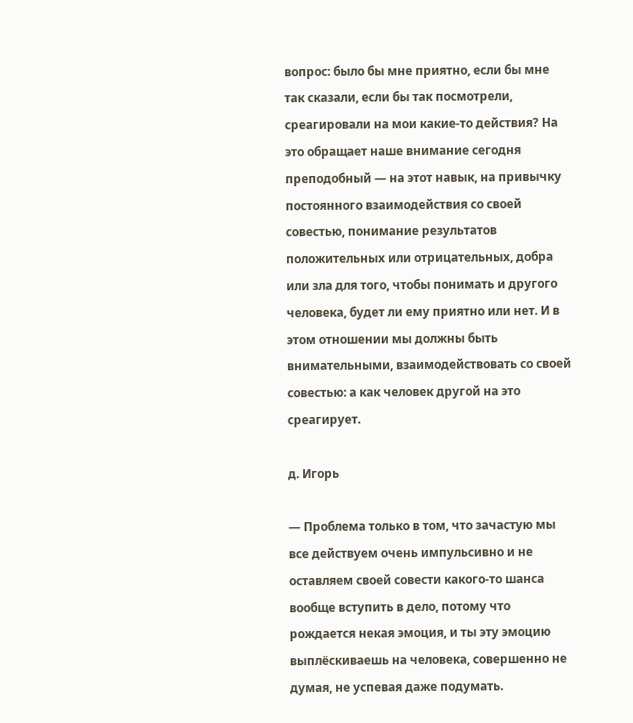вопрос: было бы мне приятно, если бы мне так сказали, если бы так посмотрели, среагировали на мои какие-то действия? На это обращает наше внимание сегодня преподобный — на этот навык, на привычку постоянного взаимодействия со своей совестью, понимание результатов положительных или отрицательных, добра или зла для того, чтобы понимать и другого человека, будет ли ему приятно или нет. И в этом отношении мы должны быть внимательными, взаимодействовать со своей совестью: а как человек другой на это среагирует.

д. Игорь

— Проблема только в том, что зачастую мы все действуем очень импульсивно и не оставляем своей совести какого-то шанса вообще вступить в дело, потому что рождается некая эмоция, и ты эту эмоцию выплёскиваешь на человека, совершенно не думая, не успевая даже подумать.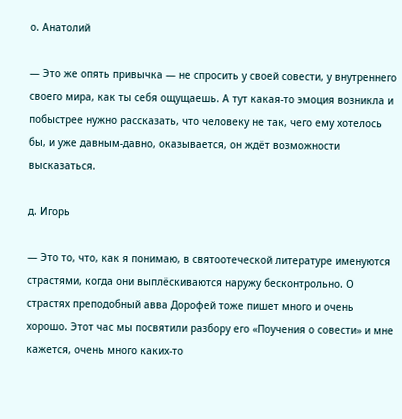о. Анатолий

— Это же опять привычка — не спросить у своей совести, у внутреннего своего мира, как ты себя ощущаешь. А тут какая-то эмоция возникла и побыстрее нужно рассказать, что человеку не так, чего ему хотелось бы, и уже давным-давно, оказывается, он ждёт возможности высказаться.

д. Игорь

— Это то, что, как я понимаю, в святоотеческой литературе именуются страстями, когда они выплёскиваются наружу бесконтрольно. О страстях преподобный авва Дорофей тоже пишет много и очень хорошо. Этот час мы посвятили разбору его «Поучения о совести» и мне кажется, очень много каких-то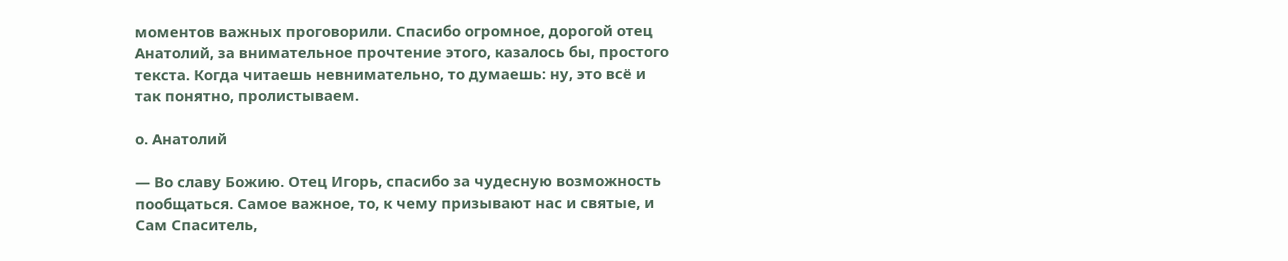моментов важных проговорили. Спасибо огромное, дорогой отец Анатолий, за внимательное прочтение этого, казалось бы, простого текста. Когда читаешь невнимательно, то думаешь: ну, это всё и так понятно, пролистываем.

о. Анатолий

— Во славу Божию. Отец Игорь, спасибо за чудесную возможность пообщаться. Самое важное, то, к чему призывают нас и святые, и Сам Спаситель,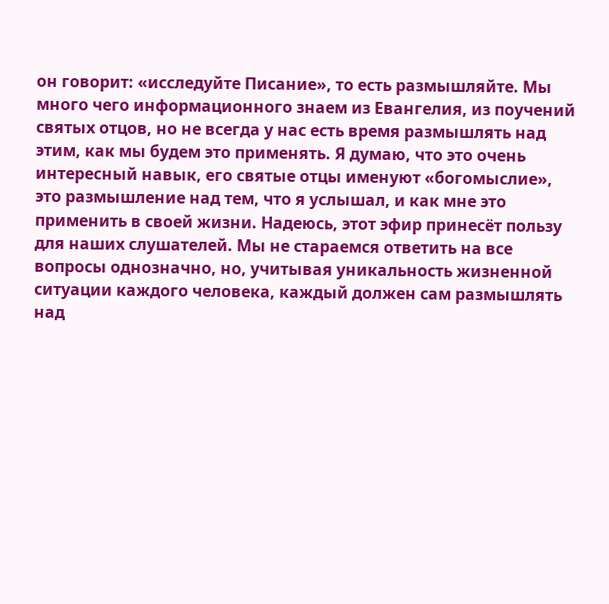он говорит: «исследуйте Писание», то есть размышляйте. Мы много чего информационного знаем из Евангелия, из поучений святых отцов, но не всегда у нас есть время размышлять над этим, как мы будем это применять. Я думаю, что это очень интересный навык, его святые отцы именуют «богомыслие», это размышление над тем, что я услышал, и как мне это применить в своей жизни. Надеюсь, этот эфир принесёт пользу для наших слушателей. Мы не стараемся ответить на все вопросы однозначно, но, учитывая уникальность жизненной ситуации каждого человека, каждый должен сам размышлять над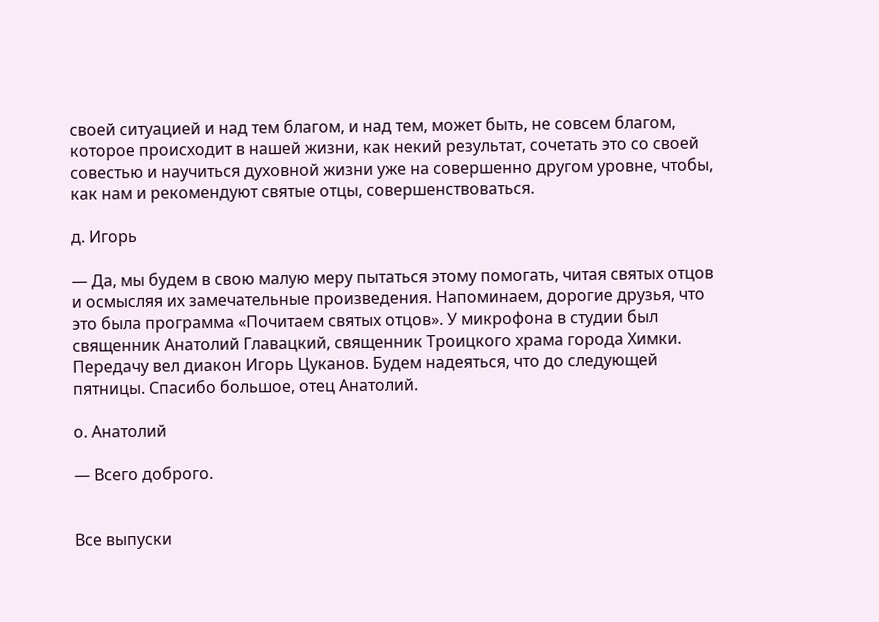своей ситуацией и над тем благом, и над тем, может быть, не совсем благом, которое происходит в нашей жизни, как некий результат, сочетать это со своей совестью и научиться духовной жизни уже на совершенно другом уровне, чтобы, как нам и рекомендуют святые отцы, совершенствоваться.

д. Игорь

— Да, мы будем в свою малую меру пытаться этому помогать, читая святых отцов и осмысляя их замечательные произведения. Напоминаем, дорогие друзья, что это была программа «Почитаем святых отцов». У микрофона в студии был священник Анатолий Главацкий, священник Троицкого храма города Химки. Передачу вел диакон Игорь Цуканов. Будем надеяться, что до следующей пятницы. Спасибо большое, отец Анатолий.

о. Анатолий

— Всего доброго.


Все выпуски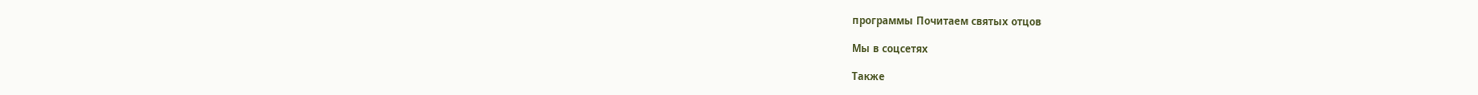программы Почитаем святых отцов

Мы в соцсетях

Также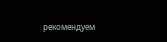рекомендуем